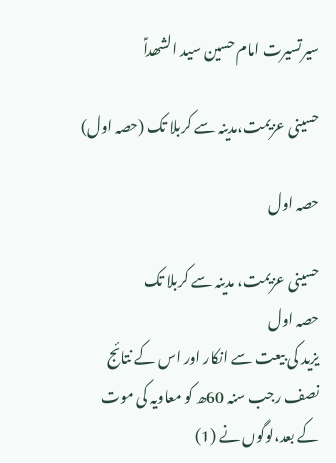سیرتسیرت امام حسین سید الشھداؑ

حسینی عزیمت،مدینہ سے کربلا تک (حصہ اول)

حصہ اول

حسینی عزیمت، مدینہ سے کربلا تک
حصہ اول
یزید کی بیعت سے انکار اور اس کے نتائج
نصف رجب سنہ 60ھ کو معاویہ کی موت کے بعد،لوگوں نے (1)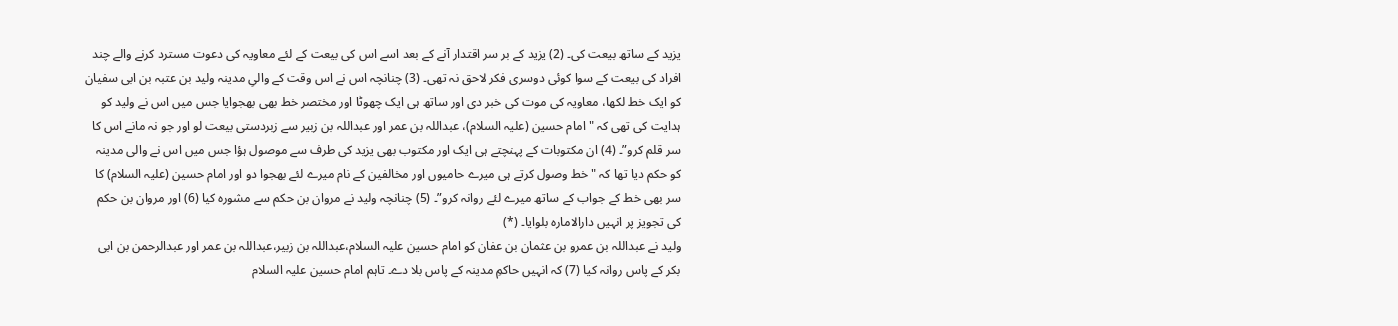یزید کے ساتھ بیعت کی۔ (2) یزید کے بر سر اقتدار آنے کے بعد اسے اس کی بیعت کے لئے معاویہ کی دعوت مسترد کرنے والے چند افراد کی بیعت کے سوا کوئی دوسری فکر لاحق نہ تھی۔ (3) چنانچہ اس نے اس وقت کے والیِ مدینہ ولید بن عتبہ بن ابی سفیان کو ایک خط لکھا، معاویہ کی موت کی خبر دی اور ساتھ ہی ایک چھوٹا اور مختصر خط بھی بھجوایا جس میں اس نے ولید کو ہدایت کی تھی کہ "امام حسین (علیہ السلام)، عبداللہ بن عمر اور عبداللہ بن زبیر سے زبردستی بیعت لو اور جو نہ مانے اس کا سر قلم کرو”۔ (4) ان مکتوبات کے پہنچتے ہی ایک اور مکتوب بھی یزید کی طرف سے موصول ہؤا جس میں اس نے والی مدینہ کو حکم دیا تھا کہ "خط وصول کرتے ہی میرے حامیوں اور مخالفین کے نام میرے لئے بھجوا دو اور امام حسین (علیہ السلام) کا سر بھی خط کے جواب کے ساتھ میرے لئے روانہ کرو”۔ (5) چنانچہ ولید نے مروان بن حکم سے مشورہ کیا (6) اور مروان بن حکم کی تجویز پر انہيں دارالامارہ بلوایا۔ (*)
ولید نے عبداللہ بن عمرو بن عثمان بن عفان کو امام حسین علیہ السلام،عبداللہ بن زبیر،عبداللہ بن عمر اور عبدالرحمن بن ابی بکر کے پاس روانہ کیا (7) کہ انہیں حاکمِ مدینہ کے پاس بلا دے۔ تاہم امام حسین علیہ السلام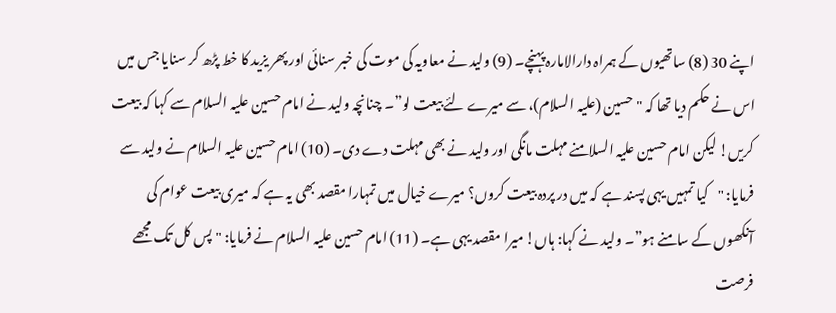اپنے 30 (8) ساتھیوں کے ہمراہ دارالامارہ پہنچے۔ (9) ولید نے معاویہ کی موت کی خبر سنائی اور پھر یزید کا خط پڑھ کر سنایا جس میں اس نے حکم دیا تھا کہ "حسین (علیہ السلام)، سے میرے لئے بیعت لو”۔ چنانچہ ولید نے امام حسین علیہ السلام سے کہا کہ بیعت کریں! لیکن امام حسین علیہ السلامنے مہلت مانگی اور ولید نے بھی مہلت دے دی۔ (10) امام حسین علیہ السلام نے ولید سے فرمایا: "کیا تمہیں یہی پسند ہے کہ میں در پردہ بیعت کروں؟ میرے خیال میں تمہارا مقصد بھی یہ ہے کہ میری بیعت عوام کی آنکھوں کے سامنے ہو”۔ ولید نے کہا: ہاں! میرا مقصد یہی ہے۔ (11) امام حسین علیہ السلام نے فرمایا: "پس کل تک مجھے فرصت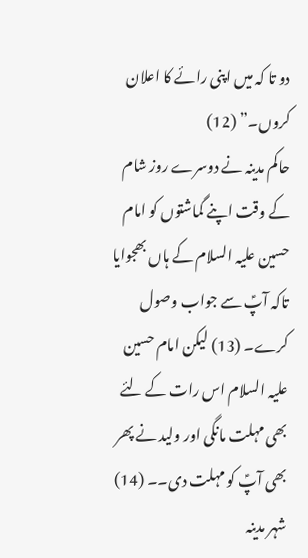دو تا کہ میں اپنی رائے کا اعلان کروں۔” (12)
حاکم مدینہ نے دوسرے روز شام کے وقت اپنے گماشتوں کو امام حسین علیہ السلام کے ہاں بھجوایا تاکہ آپؑ سے جواب وصول کرے۔ (13) لیکن امام حسین علیہ السلام اس رات کے لئے بھی مہلت مانگی اور ولید نے پھر بھی آپؑ کو مہلت دی۔۔ (14) شہر مدینہ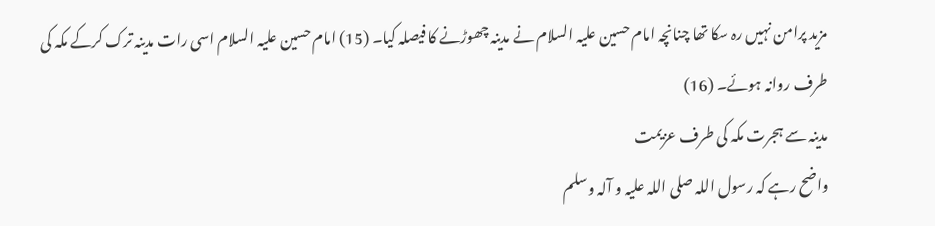مزید پرامن نہیں رہ سکا تھا چنانچہ امام حسین علیہ السلام نے مدینہ چھوڑنے کا فیصلہ کیا۔ (15) امام حسین علیہ السلام اسی رات مدینہ ترک کرکے مکہ کی طرف روانہ ہوئے۔ (16)
مدینہ سے ہجرت مکہ کی طرف عزیمت
واضح رہے کہ رسول اللہ صلی اللہ علیہ و آلہ وسلم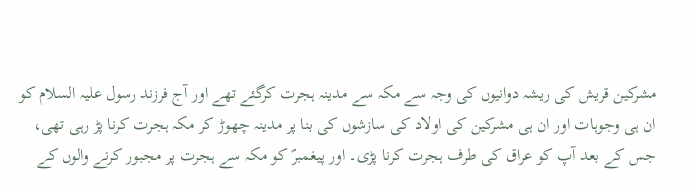مشرکین قریش کی ریشہ دوانیوں کی وجہ سے مکہ سے مدینہ ہجرت کرگئے تھے اور آج فرزند رسول علیہ السلام کو ان ہی وجوہات اور ان ہی مشرکین کی اولاد کی سازشوں کی بنا پر مدینہ چھوڑ کر مکہ ہجرت کرنا پڑ رہی تھی، جس کے بعد آپ کو عراق کی طرف ہجرت کرنا پڑی۔ اور پیغمبرؐ کو مکہ سے ہجرت پر مجبور کرنے والوں کے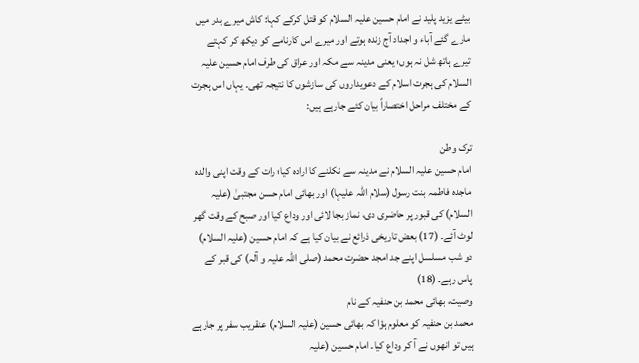بیٹے یزید پلید نے امام حسین علیہ السلام کو قتل کرکے کہا: کاش میرے بدر میں مارے گئے آباء و اجداد آج زندہ ہوتے اور میرے اس کارنامے کو دیکھ کر کہتے تیرے ہاتھ شل نہ ہوں؛ یعنی مدینہ سے مکہ اور عراق کی طرف امام حسین علیہ السلام کی ہجرت اسلام کے دعویداروں کی سازشوں کا نتیجہ تھی۔ یہاں اس ہجرت کے مختلف مراحل اختصاراً بیان کئے جارہے ہیں:

ترک وطن
امام حسین علیہ السلام نے مدینہ سے نکلنے کا ارادہ کیا؛ رات کے وقت اپنی والدہ ماجدہ فاطمہ بنت رسول (سلام اللہ علیہا) اور بھائی امام حسن مجتبیٰ (علیہ السلام) کی قبور پر حاضری دی، نماز بجا لائی اور وداع کیا اور صبح کے وقت گھر لوٹ آئے۔ (17) بعض تاریخی ذرائع نے بیان کیا ہے کہ امام حسین (علیہ السلام) دو شب مسلسل اپنے جد امجد حضرت محمد (صلی اللہ علیہ و آلہ) کی قبر کے پاس رہے۔ (18)
وصیت، بھائی محمد بن حنفیہ کے نام
محمد بن حنفیہ کو معلوم ہؤا کہ بھائی حسین (علیہ السلام) عنقریب سفر پر جارہے ہیں تو انھوں نے آ کر وداع کیا۔ امام حسین (علیہ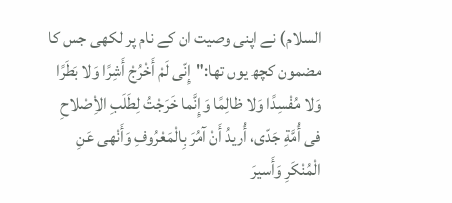السلام) نے اپنی وصیت ان کے نام پر لکھی جس کا مضمون کچھ یوں تھا:"إِنّى لَمْ أَخْرُجْ أَشِرًا وَلا بَطَرًا وَلا مُفْسِدًا وَلا ظالِمًا وَإِنَّما خَرَجْتُ لِطَلَبِ الاِْصْلاحِ فى أُمَّةِ جَدّى، أُريدُ أَنْ آمُرَ بِالْمَعْرُوفِ وَأَنْهى عَنِ الْمُنْكَرِ وَأَسيرَ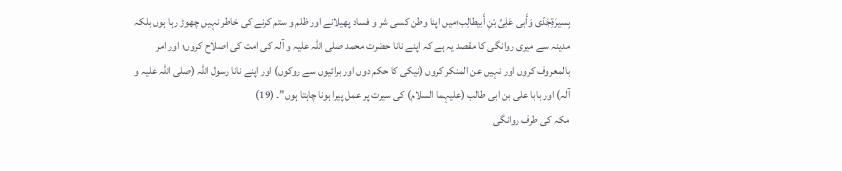بِسيرَةِجَدّى وَأَبى عَلِىِّ بْنِ أَبيطالِب؛میں اپنا وطن کسی شر و فساد پھیلانے اور ظلم و ستم کرنے کی خاطر نہیں چھوڑ رہا ہوں بلکہ مدینہ سے میری روانگی کا مقصد یہ ہے کہ اپنے نانا حضرت محمد صلی اللہ علیہ و آلہ کی امت کی اصلاح کروں؛ اور امر بالمعروف کروں اور نہیں عن المنکر کروں (نیکی کا حکم دوں اور برائیوں سے روکوں) اور اپنے نانا رسول اللہ (صلی اللہ علیہ و آلہ) اور بابا علی بن ابی طالب (علیہما السلام) کی سیرت پر عمل پیرا ہونا چاہتا ہوں”۔ (19)
مکہ کی طرف روانگی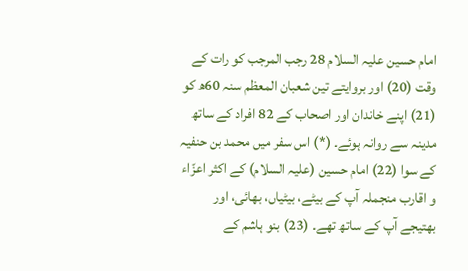امام حسین علیہ السلام 28 رجب المرجب کو رات کے وقت (20) اور بروایتے تین شعبان المعظم سنہ 60ھ کو (21) اپنے خاندان اور اصحاب کے 82 افراد کے ساتھ مدینہ سے روانہ ہوئے۔ (*) اس سفر میں محمد بن حنفیہ کے سوا (22) امام حسین (علیہ السلام) کے اکثر اعزّاء و اقارب منجملہ آپ کے بیٹے، بیٹیاں، بھائی، اور بھتیجے آپ کے ساتھ تھے۔ (23) بنو ہاشم کے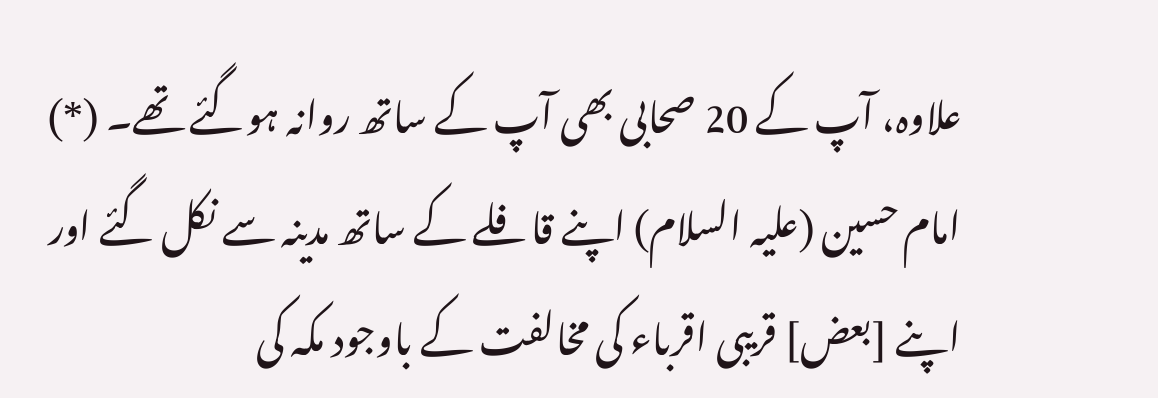علاوہ، آپ کے 20 صحابی بھی آپ کے ساتھ روانہ ہوگئے تھے۔ (*)
امام حسین (علیہ السلام) اپنے قافلے کے ساتھ مدینہ سے نکل گئے اور اپنے [بعض] قریبی اقرباء کی مخالفت کے باوجود مکہ کی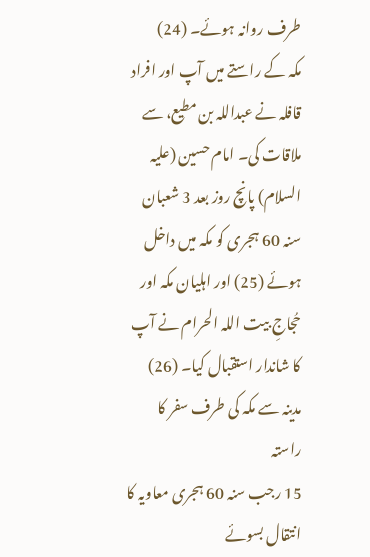طرف روانہ ہوئے۔ (24)
مکہ کے راستے میں آپ اور افراد قافلہ نے عبداللہ بن مطيع، سے ملاقات کی۔ امام حسین (علیہ السلام) پانچ روز بعد 3 شعبان سنہ 60 ہجری کو مکہ میں داخل ہوئے (25) اور اہلیان مکہ اور حُجاجِ بیت اللہ الحرام نے آپ کا شاندار استقبال کیا۔ (26)
مدینہ سے مکہ کی طرف سفر کا راستہ
15 رجب سنہ 60 ہجری معاویہ کا انتقال بسوئے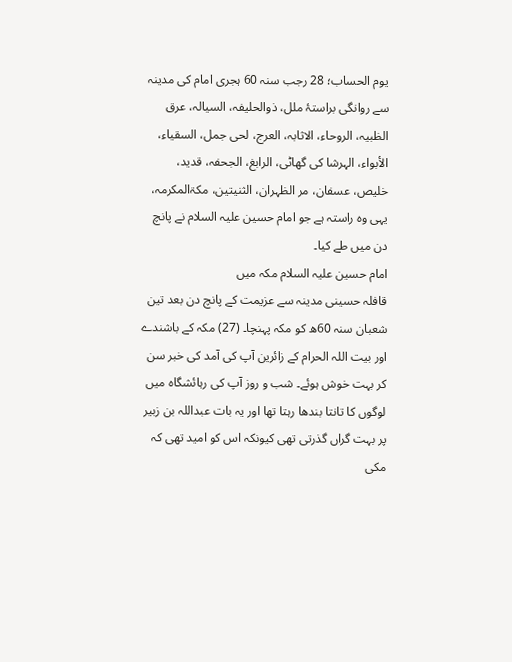یوم الحساب؛ 28 رجب سنہ 60 ہجری امام کی مدینہ سے روانگی براستۂ ملل، ذوالحلیفہ، السیالہ، عرق الظبیہ، الروحاء، الاثابہ، العرج، لحی جمل، السقیاء، الأبواء، الہرشا کی گھاٹی، الرابغ، الجحفہ، قدید، خلیص، عسفان، مر الظہران، الثنیتین، مکۃالمکرمہ، یہی وہ راستہ ہے جو امام حسین علیہ السلام نے پانچ دن میں طے کیا۔
امام حسین علیہ السلام مکہ میں
قافلہ حسینی مدینہ سے عزیمت کے پانچ دن بعد تین شعبان سنہ 60ھ کو مکہ پہنچا۔ (27) مکہ کے باشندے اور بیت اللہ الحرام کے زائرین آپ کی آمد کی خبر سن کر بہت خوش ہوئے۔ شب و روز آپ کی رہائشگاہ میں لوگوں کا تانتا بندھا رہتا تھا اور یہ بات عبداللہ بن زبیر پر بہت گراں گذرتی تھی کیونکہ اس کو امید تھی کہ مکی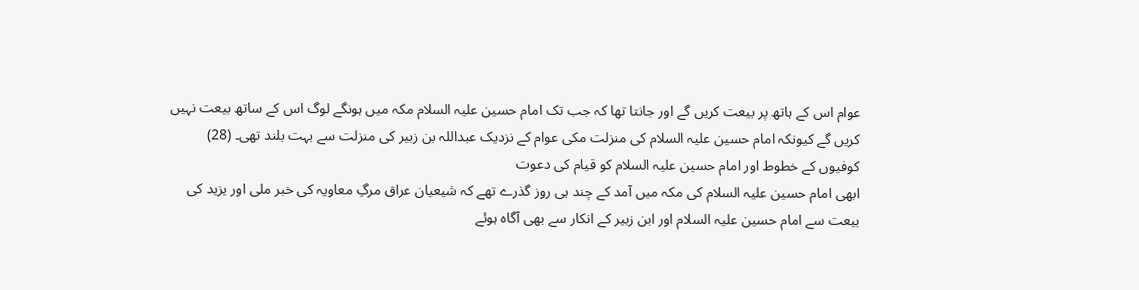عوام اس کے ہاتھ پر بیعت کریں گے اور جانتا تھا کہ جب تک امام حسین علیہ السلام مکہ میں ہونگے لوگ اس کے ساتھ بیعت نہیں کریں گے کیونکہ امام حسین علیہ السلام کی منزلت مکی عوام کے نزدیک عبداللہ بن زبیر کی منزلت سے بہت بلند تھی۔ (28)
کوفیوں کے خطوط اور امام حسین علیہ السلام کو قیام کی دعوت
ابھی امام حسین علیہ السلام کی مکہ میں آمد کے چند ہی روز گذرے تھے کہ شیعیان عراق مرگِ معاویہ کی خبر ملی اور یزید کی بیعت سے امام حسین علیہ السلام اور ابن زبیر کے انکار سے بھی آگاہ ہوئے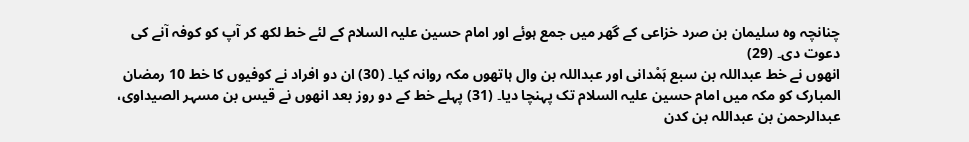چنانچہ وہ سلیمان بن صرد خزاعی کے گھر میں جمع ہوئے اور امام حسین علیہ السلام کے لئے خط لکھ کر آپ کو کوفہ آنے کی دعوت دی۔ (29)
انھوں نے خط عبداللہ بن سبع ہَمْدانی اور عبداللہ بن وال ہاتھوں مکہ روانہ کیا۔ (30) ان دو افراد نے کوفیوں کا خط 10 رمضان المبارک کو مکہ میں امام حسین علیہ السلام تک پہنچا دیا۔ (31) پہلے خط کے دو روز بعد انھوں نے قيس بن مسہر الصیداوی، عبدالرحمن بن عبداللہ بن کدن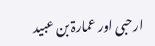ارحبی اور عمارۃ بن عبید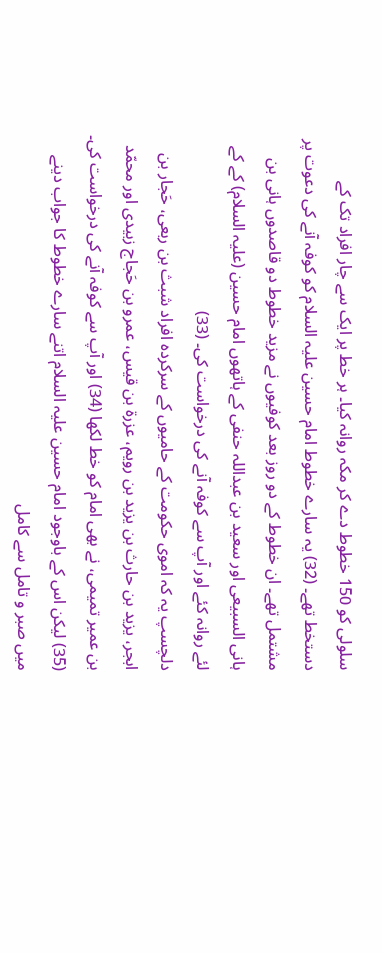سلولی کو 150 خطوط دے کر مکہ روانہ کیا۔ ہر خط پر ایک سے چار افراد تک کے دستخط تھے۔ (32) یہ سارے خطوط امام حسین علیہ السلام کو کوفہ آنے کی دعوت پر مشتمل تھے۔ ان خطوط کے دو روز بعد کوفیوں نے مزید خطوط دو قاصدوں ہانی بن ہانی السبیعی اور سعید بن عبداللہ حنفی کے ہاتھوں امام حسین (علیہ السلام) کے کے لئے روانہ کئے اور آپ سے کوفہ آنے کی درخواست کی۔ (33)
دلچسپ یہ کہ اموی حکومت کے حامیوں کے سرکردہ افراد شبث بن ربعی، حَجار بن ابجر، یزید بن حارث بن یزید بن رویم، عزرۃ بن قیس، عمرو بن حَجاج زبیدی اور محمّد بن عمیر تمیمی، نے بھی امام کو خط لکھا (34) اور آپ سے کوفہ آنے کی درخواست کی۔ (35) لیکن اس کے باوجود امام حسین علیہ السلام اتنے سارے خطوط کا جواب دینے میں صبر و تامل سے کامل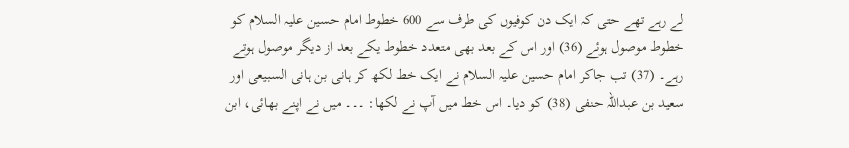لے رہے تھے حتی کہ ایک دن کوفیوں کی طرف سے 600 خطوط امام حسین علیہ السلام کو خطوط موصول ہوئے (36) اور اس کے بعد بھی متعدد خطوط یکے بعد از دیگر موصول ہوتے رہے۔ (37) تب جاکر امام حسین علیہ السلام نے ایک خط لکھ کر ہانی بن ہانی السبیعی اور سعید بن عبداللہ حنفی (38) کو دیا۔ اس خط میں آپ نے لکھا: ۔۔۔ میں نے اپنے بھائی، ابن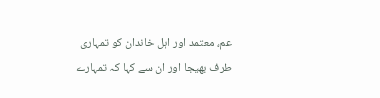عم، معتمد اور اہل خاندان کو تمہاری طرف بھیجا اور ان سے کہا کہ تمہارے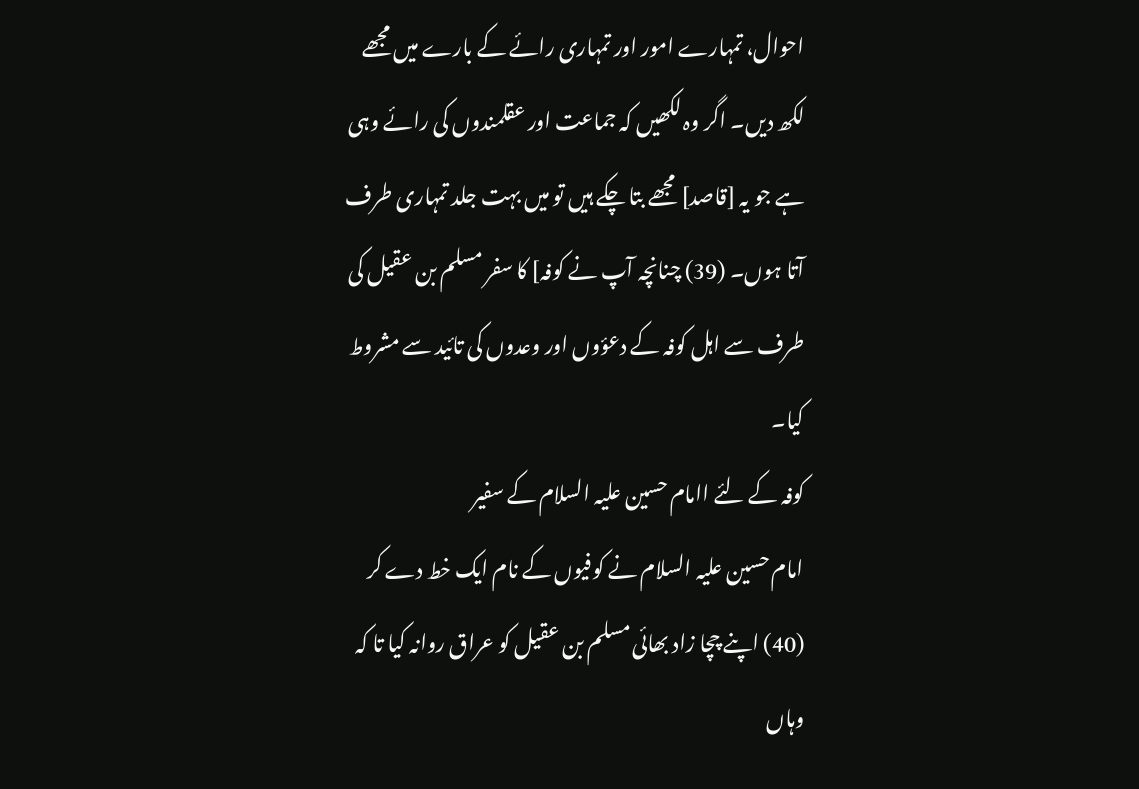احوال، تمہارے امور اور تمہاری رائے کے بارے میں مجھے لکھ دیں۔ اگر وہ لکھیں کہ جماعت اور عقلمندوں کی رائے وہی ہے جو یہ [قاصد] مجھے بتا چکے ہیں تو میں بہت جلد تمہاری طرف آتا ہوں۔ (39) چنانچہ آپ نے کوفہ] کا سفر مسلم بن عقیل کی طرف سے اہل کوفہ کے دعؤوں اور وعدوں کی تائید سے مشروط کیا۔
کوفہ کے لئے اامام حسین علیہ السلام کے سفیر
امام حسین علیہ السلام نے کوفیوں کے نام ایک خط دے کر (40) اپنے چچا زاد بھائی مسلم بن عقیل کو عراق روانہ کیا تا کہ وہاں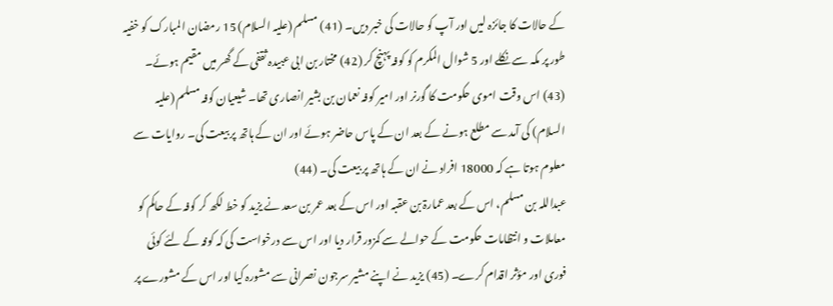کے حالات کا جائزہ لیں اور آپ کو حالات کی خبر دیں۔ (41) مسلم (علیہ السلام) 15 رمضان المبارک کو خفیہ طور پر مکہ سے نکلے اور 5 شوال المکرم کو کوفہ پہنچ کر (42) مختار بن ابی عبیدہ ثقفی کے گھر میں مقیم ہوئے۔ (43) اس وقت اموی حکومت کا گورنر اور امیر کوفہ نعمان بن بشیر انصاری تھا۔ شیعیان کوفہ مسلم (علیہ السلام) کی آمد سے مطلع ہونے کے بعد ان کے پاس حاضر ہوئے اور ان کے ہاتھ پر بیعت کی۔ روایات سے معلوم ہوتا ہے کہ 18000 افراد نے ان کے ہاتھ پر بیعت کی۔ (44)
عبداللہ بن مسلم، اس کے بعد عمارۃ بن عقبہ اور اس کے بعد عمر بن سعد نے یزید کو خط لکھ کر کوفہ کے حاکم کو معاملات و انتظامات حکومت کے حوالے سے کمزور قرار دیا اور اس سے درخواست کی کہ کوفہ کے لئے کوئی فوری اور مؤثر اقدام کرے۔ (45) یزید نے اپنے مشیر سرجون نصرانی سے مشورہ کیا اور اس کے مشورے پر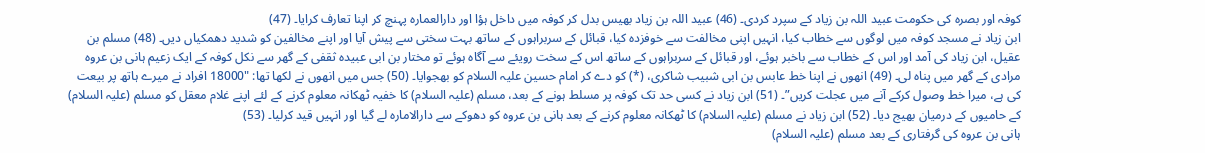کوفہ اور بصرہ کی حکومت عبید اللہ بن زیاد کے سپرد کردی۔ (46) عبید اللہ بن زیاد بھیس بدل کر کوفہ میں داخل ہؤا اور دارالعمارہ پہنچ کر اپنا تعارف کرایا۔ (47)
ابن زیاد نے مسجد کوفہ میں لوگوں سے خطاب کیا، انہیں اپنی مخالفت سے خوفزدہ کیا، قبائل کے سربراہوں کے ساتھ بہت سختی سے پیش آیا اور اپنے مخالفین کو شدید دھمکیاں دیں۔ (48) مسلم بن عقیل، ابن زیاد کی آمد اور اس کے خطاب سے باخبر ہوئے، اور قبائل کے سربراہوں کے ساتھ اس کے سخت رویئے سے آگاہ ہوئے تو مختار بن ابی عبیدہ ثقفی کے گھر سے نکل کوفہ کے ایک زعیم ہانی بن عروہ مرادی کے گھر میں پناہ لی۔ (49) انھوں نے اپنا خط عابس بن ابی شبیب شاكری، (*) کو دے کر امام حسین علیہ السلام کو بھجوایا۔ (50) جس میں انھوں نے لکھا تھا: "18000 افراد نے میرے ہاتھ پر بیعت کی ہے، میرا خط وصول کرکے آنے میں عجلت کریں”۔ (51) ابن زیاد نے کسی حد تک کوفہ پر مسلط ہونے کے بعد، مسلم (علیہ السلام) کا خفیہ ٹھکانہ معلوم کرنے کے لئے اپنے غلام معقل کو مسلم (علیہ السلام) کے حامیوں کے درمیان بھیج دیا۔ (52) ابن زیاد نے مسلم (علیہ السلام) کا ٹھکانہ معلوم کرنے کے بعد ہانی بن عروہ کو دھوکے سے دارالامارہ لے گیا اور انہیں قید کرلیا۔ (53)
ہانی بن عروہ کی گرفتاری کے بعد مسلم (علیہ السلام)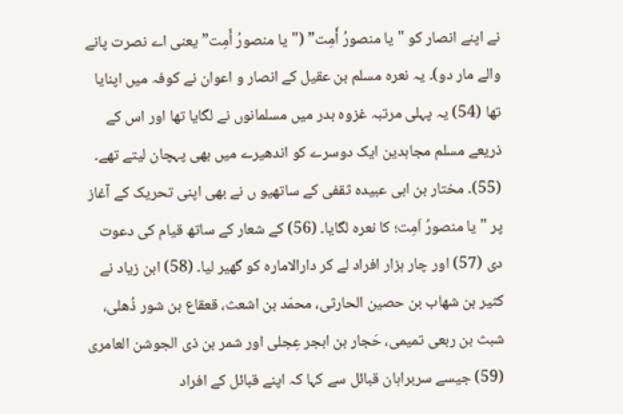نے اپنے انصار کو "یا منصورُ أَمِت” ("یا منصورُ أَمِت” یعنی اے نصرت پانے والے مار دو)۔ یہ نعرہ مسلم بن عقیل کے انصار و اعوان نے کوفہ میں اپنایا تھا (54) یہ پہلی مرتبہ غزوہ بدر میں مسلمانوں نے لگایا تھا اور اس کے ذریعے مسلم مجاہدین ایک دوسرے کو اندھیرے میں بھی پہچان لیتے تھے۔ (55)۔ مختار بن ابی عبیدہ ثقفی کے ساتھیو ں نے بھی اپنی تحریک کے آغاز پر "یا منصورُ اَمِت؛ کا نعرہ لگایا۔ (56) کے شعار کے ساتھ قیام کی دعوت دی (57) اور چار ہزار افراد لے کر دارالامارہ کو گھیر لیا۔ (58) ابن زیاد نے کثیر بن شھاب بن حصین الحارثی، محمّد بن اشعث، قعقاع بن شور ذُھلی، شبث بن ربعی تمیمی، حَجار بن ابجر عِجلی اور شمر بن ذی الجوشن العامری (59) جیسے سربراہان قبائل سے کہا کہ اپنے قبائل کے افراد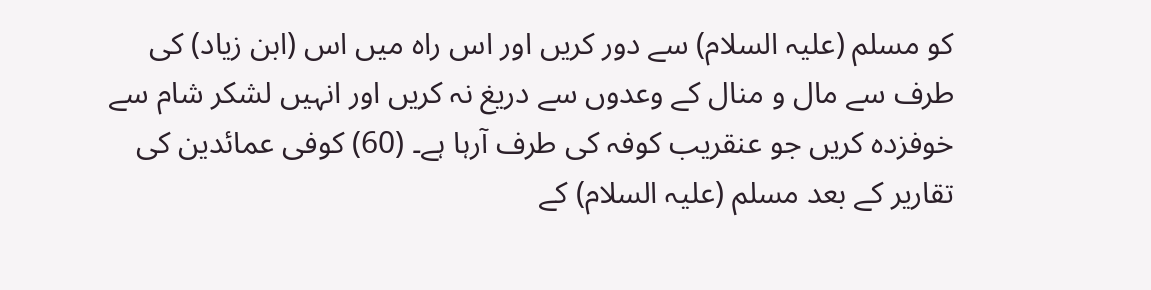کو مسلم (علیہ السلام) سے دور کریں اور اس راہ میں اس (ابن زیاد) کی طرف سے مال و منال کے وعدوں سے دریغ نہ کریں اور انہیں لشکر شام سے خوفزدہ کریں جو عنقریب کوفہ کی طرف آرہا ہے۔ (60) کوفی عمائدین کی تقاریر کے بعد مسلم (علیہ السلام) کے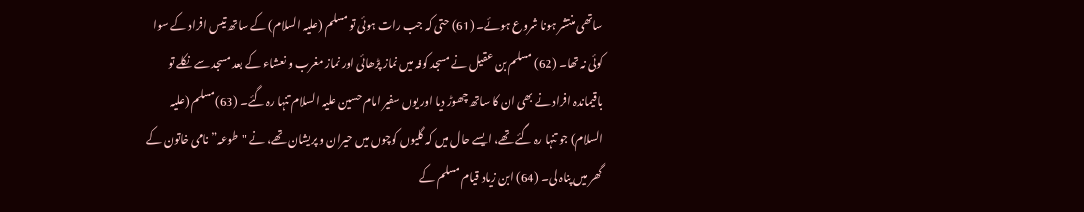ساتھی منتشر ہونا شروع ہوئے۔ (61) حتی کہ جب رات ہوئی تو مسلم (علیہ السلام) کے ساتھ تیس افراد کے سوا کوئی نہ تھا۔ (62) مسلم بن عقیل نے مسجد کوفہ میں نماز پڑھائی اور نماز مغرب و نعشاء کے بعد مسجد سے نکلے تو باقیماندہ افراد نے بھی ان کا ساتھ چھوڑ دیا اور یوں سفیر امام حسین علیہ السلام تنہا رہ گئے۔ (63)مسلم (علیہ السلام) جو تنہا رہ گئے تھے، ایسے حال میں کہ گلیوں کوچوں میں حیران و پریشان تھے، نے "طوعہ” نامی خاتون کے گھر میں پناہ لی۔ (64) ابن زیاد قیام مسلم کے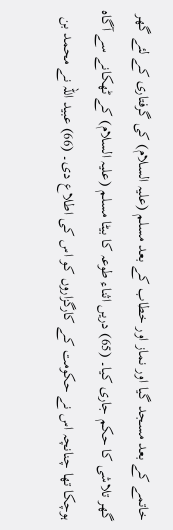خاتمے کے بعد مسجد گیا اور نماز اور خطاب کے بعد مسلم (علیہ السلام) کی گرفتاری کے لئے گھر گھر تلاشی کا حکم جاری کیا۔ (65) دریں اثناء طوعہ کا بیٹا مسلم (علیہ السلام) کے ٹھکانے سے آگاہ ہوچکا تھا چنانچہ اس نے حکومت کے کارگزاروں کو اس کی اطلاع دی۔ (66) عبید اللہ نے محمد بن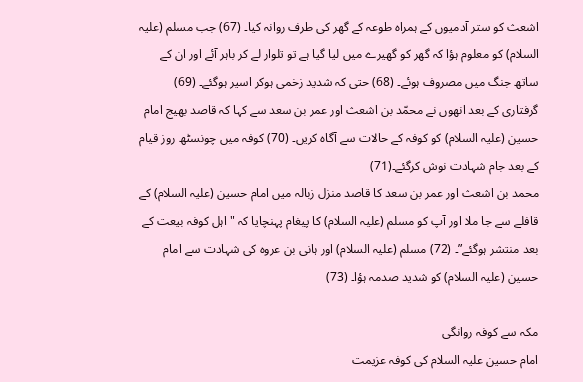اشعث کو ستر آدمیوں کے ہمراہ طوعہ کے گھر کی طرف روانہ کیا۔ (67) جب مسلم (علیہ السلام) کو معلوم ہؤا کہ گھر کو گھیرے میں لیا گیا ہے تو تلوار لے کر باہر آئے اور ان کے ساتھ جنگ میں مصروف ہوئے۔ (68) حتی کہ شدید زخمی ہوکر اسیر ہوگئے۔ (69) گرفتاری کے بعد انھوں نے محمّد بن اشعث اور عمر بن سعد سے کہا کہ قاصد بھیج امام حسین (علیہ السلام) کو کوفہ کے حالات سے آگاہ کریں۔ (70) کوفہ میں چونسٹھ روز قیام کے بعد جام شہادت نوش کرگئے۔(71)
محمد بن اشعث اور عمر بن سعد کا قاصد منزل زبالہ میں امام حسین (علیہ السلام) کے قافلے سے جا ملا اور آپ کو مسلم (علیہ السلام) کا پیغام پہنچایا کہ "اہل کوفہ بیعت کے بعد منتشر ہوگئے”۔ (72) مسلم (علیہ السلام) اور ہانی بن عروہ کی شہادت سے امام حسین (علیہ السلام) کو شدید صدمہ ہؤا۔ (73)

مکہ سے کوفہ روانگی
امام حسین علیہ السلام کی کوفہ عزیمت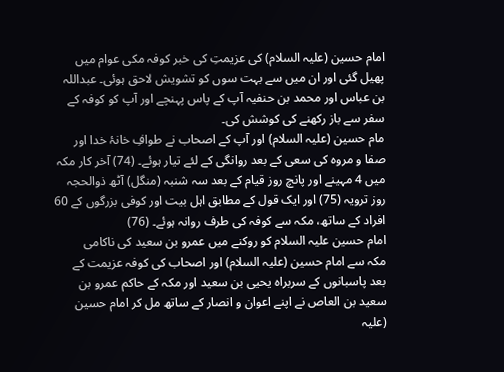امام حسین (علیہ السلام) کی عزیمتِ کی خبر کوفہ مکی عوام میں پھیل گئی اور ان میں سے بہت سوں کو تشویش لاحق ہوئی۔ عبداللہ بن عباس اور محمد بن حنفیہ آپ کے پاس پہنچے اور آپ کو کوفہ کے سفر سے باز رکھنے کی کوشش کی۔
مام حسین (علیہ السلام) اور آپ کے اصحاب نے طوافِ خانۂ خدا اور صفا و مروہ کی سعی کے بعد روانگی کے لئے تیار ہوئے۔ (74) آخر کار مکہ میں 4 مہینے اور پانچ روز قیام کے بعد سہ شنبہ (منگل) آٹھ ذوالحجہ روز ترویہ (75) اور ایک قول کے مطابق اہل بیت اور کوفی بزرگوں کے 60 افراد کے ساتھ، مکہ سے کوفہ کی طرف روانہ ہوئے۔ (76)
امام حسین علیہ السلام کو روکنے میں عمرو بن سعید کی ناکامی
مکہ سے امام حسین (علیہ السلام) اور اصحاب کی کوفہ عزیمت کے بعد پاسبانوں کے سربراہ یحیی بن سعید اور مکہ کے حاکم عمرو بن سعید بن العاص نے اپنے اعوان و انصار کے ساتھ مل کر امام حسین (علیہ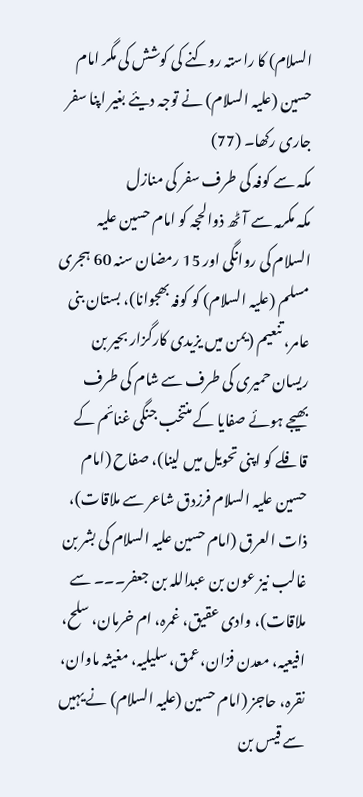السلام) کا راستہ روکنے کی کوشش کی مگر امام حسین (علیہ السلام) نے توجہ دیئے بغیر اپنا سفر جاری رکھا۔ (77)
مکہ سے کوفہ کی طرف سفر کی منازل
مکہ مکرمہ سے آٹھ ذوالحجہ کو امام حسین علیہ السلام کی روانگی اور 15 رمضان سنہ 60 ہجری مسلم (علیہ السلام) کو کوفہ بھجوانا)، بستان بنی عامر، تنعیم (یمن میں یزیدی کارگزار بحیر بن ریسان حمیری کی طرف سے شام کی طرف بھیجے ہوئے صفایا کے منتخب جنگی غنائم کے قافلے کو اپنی تحویل میں لینا)، صفاح (امام حسین علیہ السلام فرزدق شاعر سے ملاقات)، ذات العرق (امام حسین علیہ السلام کی بشر بن غالب نیز عون بن عبداللہ بن جعفر۔۔۔ سے ملاقات)، وادی عقیق، غمرہ، ام خرمان، سلح، افیعیہ، معدن فزان، عمق، سلیلیہ، مغیثہ ماوان، نقرہ، حاجز (امام حسین (علیہ السلام) نے یہیں سے قیس بن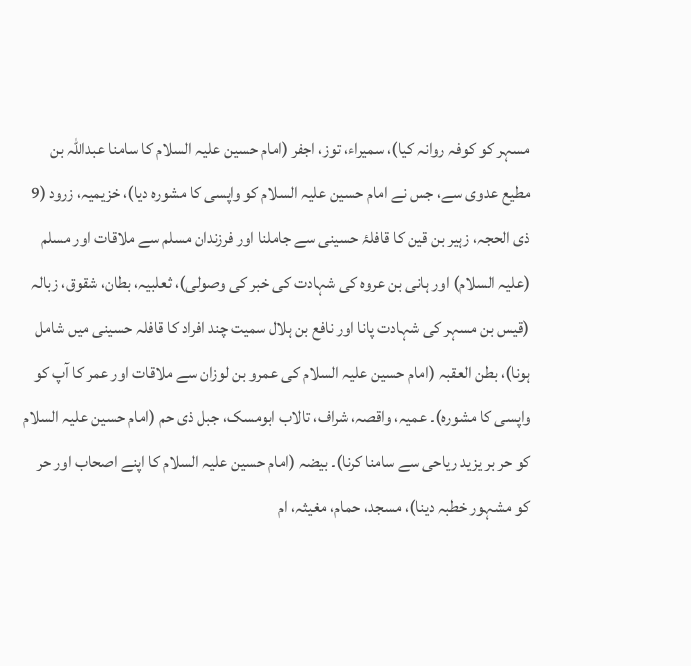مسہر کو کوفہ روانہ کیا)، سمیراء، توز، اجفر (امام حسین علیہ السلام کا سامنا عبداللہ بن مطیع عدوی سے، جس نے امام حسین علیہ السلام کو واپسی کا مشورہ دیا)، خزیمیہ، زرود (9 ذی الحجہ، زہیر بن قین کا قافلۂ حسینی سے جاملنا اور فرزندان مسلم سے ملاقات اور مسلم (علیہ السلام) اور ہانی بن عروہ کی شہادت کی خبر کی وصولی)، ثعلبیہ، بطان، شقوق، زبالہ (قیس بن مسہر کی شہادت پانا اور نافع بن ہلال سمیت چند افراد کا قافلہ حسینی میں شامل ہونا)، بطن العقبہ (امام حسین علیہ السلام کی عمرو بن لوزان سے ملاقات اور عمر کا آپ کو واپسی کا مشورہ)۔ عمیہ، واقصہ، شراف، تالاب ابومسک، جبل ذی حم (امام حسین علیہ السلام کو حر بر یزید ریاحی سے سامنا کرنا)۔ بیضہ (امام حسین علیہ السلام کا اپنے اصحاب اور حر کو مشہور خطبہ دینا)، مسجد، حمام، مغیثہ، ام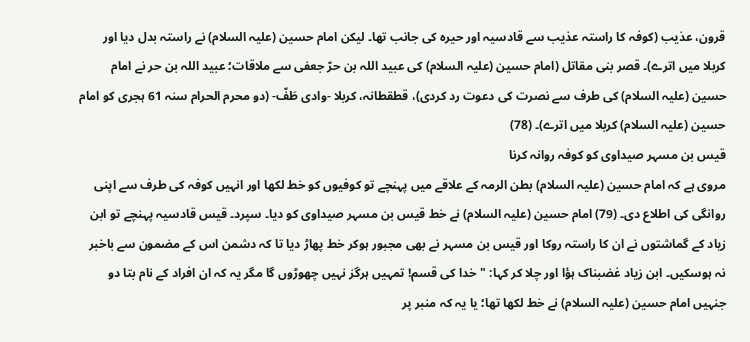قرون، عذیب (کوفہ کا راستہ عذیب سے قادسیہ اور حیرہ کی جانب تھا۔ لیکن امام حسین (علیہ السلام) نے راستہ بدل دیا اور کربلا میں اترے)۔ قصر بنی مقاتل (امام حسین (علیہ السلام) کی عبید اللہ بن حرّ جعفی سے ملاقات؛ عبید اللہ بن حر نے امام حسین (علیہ السلام) کی طرف سے نصرت کی دعوت رد کردی)، قطقطانہ، کربلا -وادی طَفّ- (دو محرم الحرام سنہ 61 ہجری کو امام حسین (علیہ السلام) کربلا میں اترے)۔ (78)
قیس بن مسہر صیداوی کو کوفہ روانہ کرنا
مروی ہے کہ امام حسین (علیہ السلام) بطن الرمہ کے علاقے میں پہنچے تو کوفیوں کو خط لکھا اور انہیں کوفہ کی طرف سے اپنی روانگی کی اطلاع دی۔ (79) امام حسین (علیہ السلام) نے خط قیس بن مسہر صیداوی کو دیا۔ سپرد۔ قیس قادسیہ پہنچے تو ابن زیاد کے گماشتوں نے ان کا راستہ روکا اور قیس بن مسہر نے بھی مجبور ہوکر خط پھاڑ دیا تا کہ دشمن اس کے مضمون سے باخبر نہ ہوسکیں۔ ابن زیاد غضبناک ہؤا اور چلا کر کہا: "خدا کی قسم! تمہیں ہرگز نہیں چھوڑوں گا مگر یہ کہ ان افراد کے نام بتا دو جنہیں امام حسین (علیہ السلام) نے خط لکھا تھا؛ یا یہ کہ منبر پر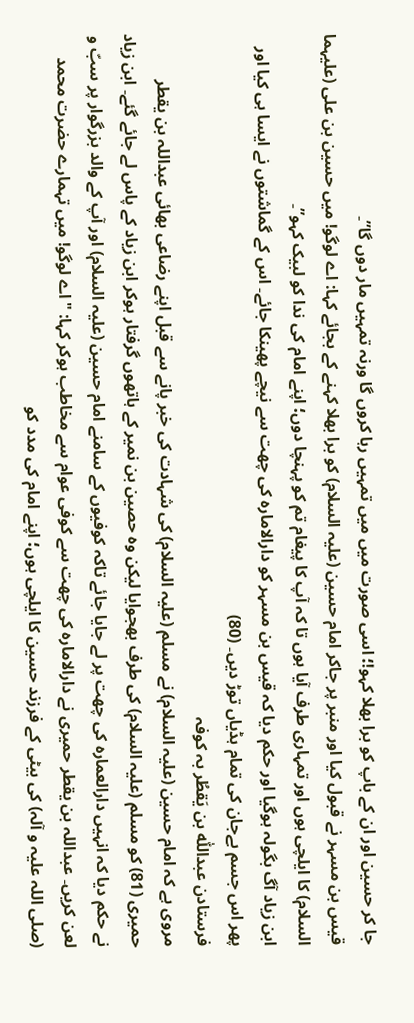جا کر حسین اور ان کے باپ کو برا بھلا کہو!؛ اسی صورت میں میں تمہیں رہا کروں گا ورنہ تمہیں مار دوں گا”۔
قیس بن مسہر نے قبول کیا اور منبر پر جاکر امام حسین (علیہ السلام) کو برا بھلا کہنے کے بجائے کہا: اے لوگو! میں حسین بن علی (علیہما السلام) کا ایلچی ہوں اور تمہاری طرف آیا ہوں تا کہ آپ کا پیغام تم کو پہنچا دوں؛ اپنے امام کی ندا کو لبیک کہو”۔
ابن زیاد آگ بگولہ ہوگیا اور حکم دیا کہ قیس بن مسہر کو دارالامارہ کی چھت سے نیچے پھینکا جائے۔ اس کے گماشتوں نے ایسا ہی کیا اور پھر اس جسم بےجان کی تمام ہڈیاں توڑ دیں۔ (80)
فرستادن عبداللّٰہ بن یَقطُر بہ کوفہ
مروی ہے کہ امام حسین (علیہ السلام) نے مسلم (علیہ السلام) کی شہادت کی خبر پانے سے قبل اپنے رضاعی بھائی عبداللہ بن یقطر حمیری (81) کو مسلم (علیہ السلام) کی طرف بھجوایا لیکن وہ حصین بن نمیر کے ہاتھوں گرفتار ہوکر ابن زیاد کے پاس لے جائے گئے۔ ابن زیاد نے حکم دیا کہ انہیں دارالعمارہ کی چھت پر لے جایا جائے تاکہ کوفیوں کے سامنے امام حسین (علیہ السلام) اور آپ کے والد بزرگوار پر سبّ و لعن کریں۔ عبداللہ بن یقطر حمیری نے دارالامارہ کی چھت سے کوفی عوام سے مخاطب ہوکر کہا: "اے لوگو! میں تہمارے حضرت محمد (صلی اللہ علیہ و آلہ) کی بیٹی کے فرزند حسین کا ایلچی ہوں؛ اپنے امام کی مدد کو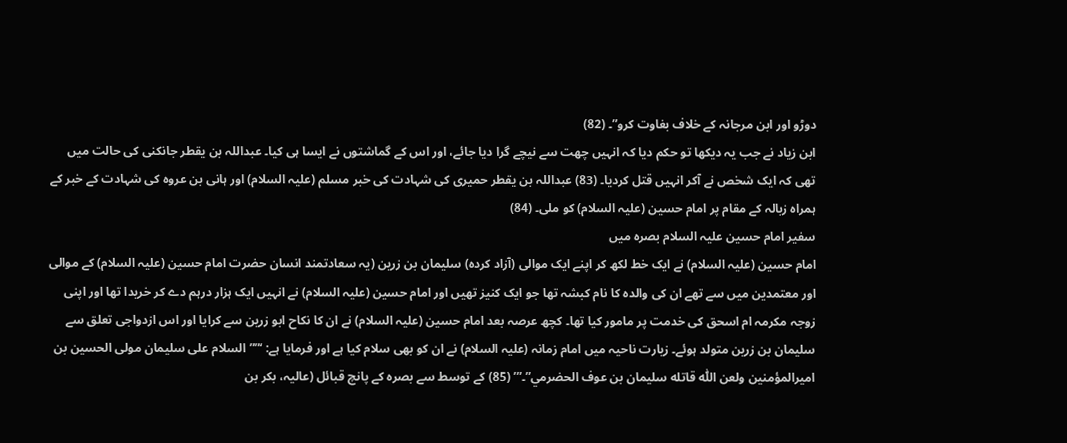دوڑو اور ابن مرجانہ کے خلاف بغاوت کرو”۔ (82)
ابن زیاد نے جب یہ دیکھا تو حکم دیا کہ انہيں چھت سے نیچے گرا دیا جائے، اور اس کے گماشتوں نے ایسا ہی کیا۔ عبداللہ بن یقطر جانکنی کی حالت میں تھی کہ ایک شخص نے آکر انہیں قتل کردیا۔ (83) عبداللہ بن یقطر حمیری کی شہادت کی خبر مسلم (علیہ السلام) اور ہانی بن عروہ کی شہادت کے خبر کے ہمراہ زبالہ کے مقام پر امام حسین (علیہ السلام) کو ملی۔ (84)
سفیر امام حسین علیہ السلام بصرہ میں
امام حسین (علیہ السلام) نے ایک خط لکھ کر اپنے ایک موالی (آزاد کردہ) سلیمان بن زرین (یہ سعادتمند انسان حضرت امام حسین (علیہ السلام) کے موالی اور معتمدین میں سے تھے ان کی والدہ کا نام کبشہ تھا جو ایک کنیز تھیں اور امام حسین (علیہ السلام) نے انہیں ایک ہزار درہم دے کر خریدا تھا اور اپنی زوجہ مکرمہ ام اسحق کی خدمت پر مامور کیا تھا۔ کچھ عرصہ بعد امام حسین (علیہ السلام) نے ان کا نکاح ابو زرین سے کرایا اور اس ازدواجی تعلق سے سلیمان بن زرین متولد ہوئے۔ زیارت ناحیہ میں امام زمانہ (علیہ السلام) نے ان کو بھی سلام کیا ہے اور فرمایا ہے: ‘””السلام علی سليمان مولی الحسين بن اميرالمؤمنين ولعن اللّٰه قاتله سليمان بن عوف الحضرمي”۔”’ (85) کے توسط سے بصرہ کے پانچ قبائل (عاليہ، بكر بن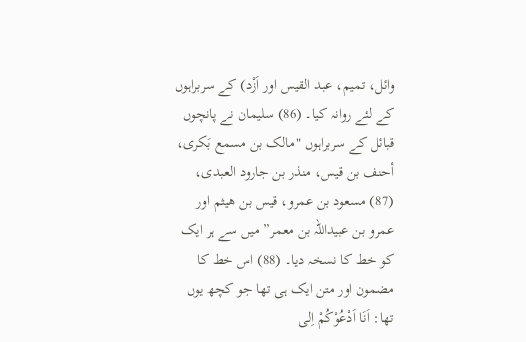وائل، تمیم، عبد القيس اور اَزْد) کے سربراہوں کے لئے روانہ کیا۔ (86) سلیمان نے پانچوں قبائل کے سربراہوں "مالک بن مسمع بَکری، أحنف بن قیس، منذر بن جارود العبدی، (87) مسعود بن عمرو، قیس بن ھیثم اور عمرو بن عبیداللہ بن معمر” میں سے ہر ایک کو خط کا نسخہ دیا۔ (88) اس خط کا مضمون اور متن ایک ہی تھا جو کچھ یوں تھا: اَنَا اَدْعُوْکُمْ اِلی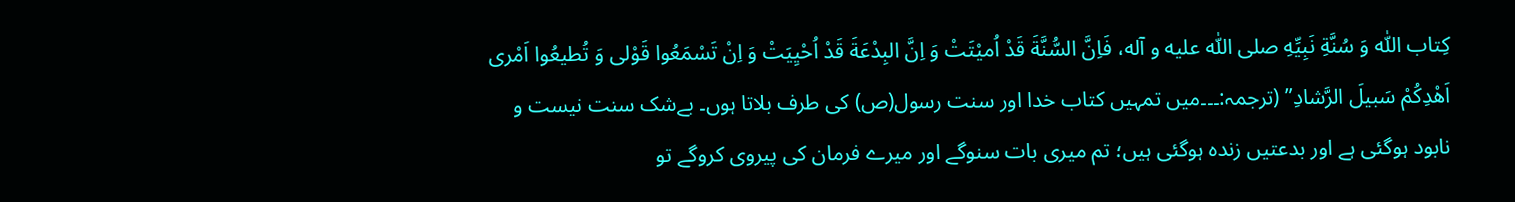کِتاب اللّٰه وَ سُنَّةِ نَبِیِّهِ صلی اللّٰه علیه و آله، فَاِنَّ السُّنَّةَ قَدْ اُمیْتَتْ وَ اِنَّ البِدْعَةَ قَدْ اُحْیِیَتْ وَ اِنْ تَسْمَعُوا قَوْلی وَ تُطیعُوا اَمْری اَهْدِکُمْ سَبیلَ الرَّشادِ” (ترجمہ:۔۔۔میں تمہیں کتاب خدا اور سنت رسول(ص) کی طرف بلاتا ہوں۔ بےشک سنت نیست و نابود ہوگئی ہے اور بدعتیں زندہ ہوگئی ہیں؛ تم میری بات سنوگے اور میرے فرمان کی پیروی کروگے تو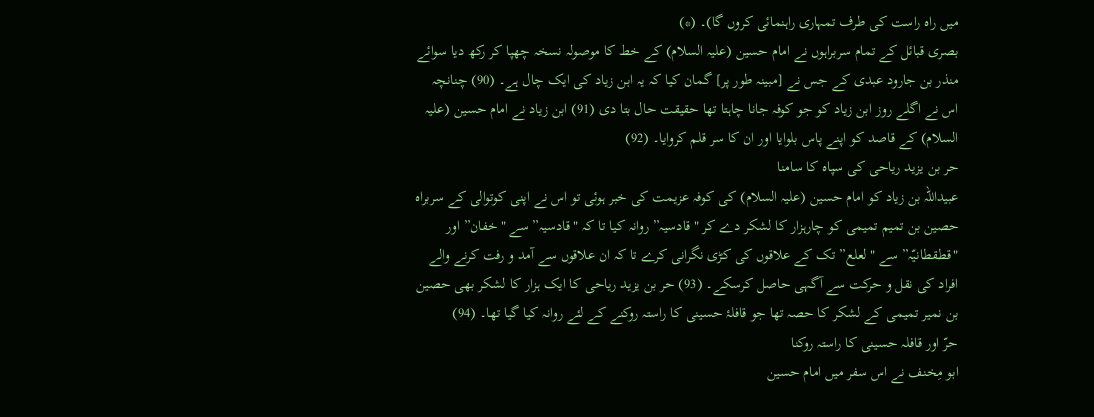میں راہ راست کی طرف تمہاری راہنمائی کروں گا)۔ (*)
بصری قبائل کے تمام سربراہوں نے امام حسین (علیہ السلام) کے خط کا موصولہ نسخہ چھپا کر رکھ دیا سوائے منذر بن جارود عبدی کے جس نے [مبینہ طور پر] گمان کیا کہ یہ ابن زیاد کی ایک چال ہے۔ (90) چنانچہ اس نے اگلے روز ابن زیاد کو جو کوفہ جانا چاہتا تھا حقیقت حال بتا دی (91) ابن زیاد نے امام حسین (علیہ السلام) کے قاصد کو اپنے پاس بلوایا اور ان کا سر قلم کروایا۔ (92)
حر بن یزید ریاحی کی سپاہ کا سامنا
عبیداللہ بن زیاد کو امام حسین (علیہ السلام) کی کوفہ عزیمت کی خبر ہوئی تو اس نے اپنی کوتوالی کے سربراہ حصین بن تمیم تمیمی کو چارہزار کا لشکر دے کر "قادسیہ” روانہ کیا تا کہ "قادسیہ” سے "خفان” اور "قطقطانیّہ” سے "لعلع” تک کے علاقوں کی کڑی نگرانی کرے تا کہ ان علاقوں سے آمد و رفت کرنے والے افراد کی نقل و حرکت سے آگہی حاصل کرسکے۔ (93) حر بن یزید ریاحی کا ایک ہزار کا لشکر بھی حصین بن نمیر تمیمی کے لشکر کا حصہ تھا جو قافلۂ حسینی کا راستہ روکنے کے لئے روانہ کیا گیا تھا۔ (94)
حرّ اور قافلہ حسینی کا راستہ روکنا
ابو مِخنف نے اس سفر میں امام حسین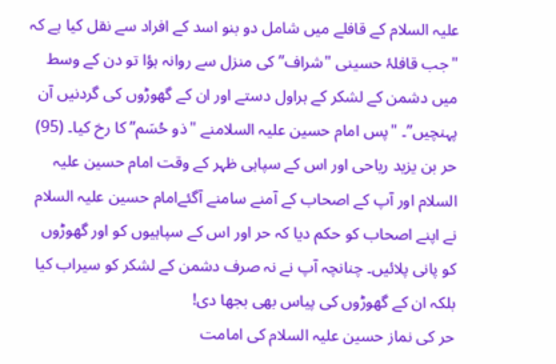علیہ السلام کے قافلے میں شامل دو بنو اسد کے افراد سے نقل کیا ہے کہ "جب قافلۂ حسینی "شراف” کی منزل سے روانہ ہؤا تو دن کے وسط میں دشمن کے لشکر کے ہراول دستے اور ان کے گھوڑوں کی گردنیں آن پہنچیں”۔ "پس امام حسین علیہ السلامنے "ذو حُسَم” کا رخ کیا۔ (95) حر بن یزید ریاحی اور اس کے سپاہی ظہر کے وقت امام حسین علیہ السلام اور آپ کے اصحاب کے آمنے سامنے آگئےامام حسین علیہ السلام نے اپنے اصحاب کو حکم دیا کہ حر اور اس کے سپاہیوں کو اور گھوڑوں کو پانی پلائیں۔ چنانچہ آپ نے نہ صرف دشمن کے لشکر کو سیراب کیا بلکہ ان کے گھوڑوں کی پیاس بھی بجھا دی!
حر کی نماز حسین علیہ السلام کی امامت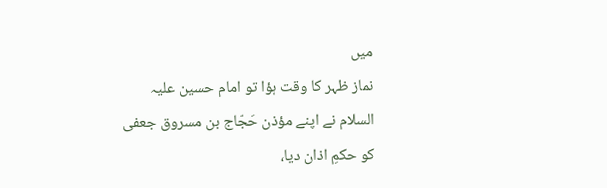میں
نماز ظہر کا وقت ہؤا تو امام حسین علیہ السلام نے اپنے مؤذن حَجّاج بن مسروق جعفی کو حکمِ اذان دیا،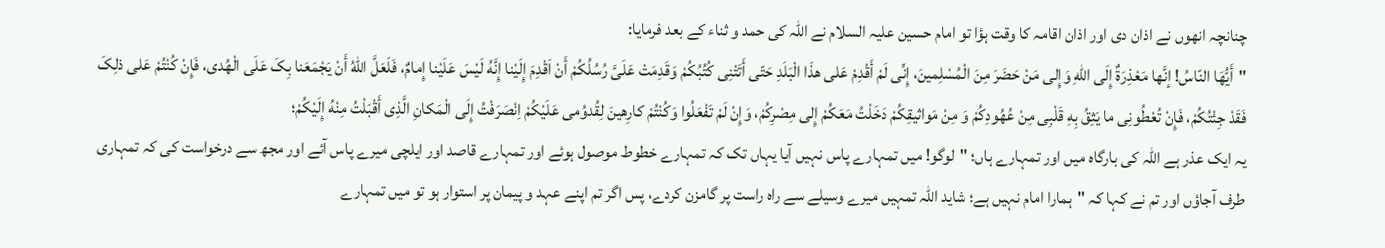چنانچہ انھوں نے اذان دی اور اذان اقامہ کا وقت ہؤا تو امام حسین علیہ السلام نے اللہ کی حمد و ثناء کے بعد فرمایا:
"أَیُّهَا النّاسُ! إنَّها مَعْذِرَةٌ إِلَى اللّٰهِ وَإِلى مَنْ حَضَرَ مِنَ الْمُسْلِمینَ، إِنِّی لَمْ أَقْدِمْ عَلى هذَا الْبَلَدِ حَتّى أَتَتْنِی کُتُبُکُمْ وَقَدِمَتْ عَلَىَّ رُسُلُکُمْ أَنْ اَقْدِمَ إِلَیْنا إِنَّهُ لَیْسَ عَلَیْنا إِمامٌ، فَلَعَلَّ اللّٰهُ أَنْ یَجْمَعَنا بِکَ عَلَى الْهُدى، فَإِنْ کُنْتُمْ عَلى ذلِکَ فَقَدْ جِئْتُکُمْ، فَإِنْ تُعْطُونِی ما یَثِقُ بِهِ قَلْبِی مِنْ عُهُودِکُمْ وَ مِنْ مَواثیقِکُمْ دَخَلْتُ مَعَکُمْ إِلى مِصْرِکُمْ، وَإِنْ لَمْ تَفْعَلُوا وَکُنْتُمْ کارِهینَ لِقُدوُمی عَلَیْکُمْ اِنْصَرَفْتُ إِلَى الْمَکانِ الَّذِی أَقْبَلْتُ مِنْهُ إِلَیْکُمْ؛
یہ ایک عذر ہے اللہ کی بارگاہ میں اور تمہارے ہاں؛ "لوگو! میں تمہارے پاس نہیں آیا یہاں تک کہ تمہارے خطوط موصول ہوئے اور تمہارے قاصد اور ایلچی میرے پاس آئے اور مجھ سے درخواست کی کہ تمہاری طرف آجاؤں اور تم نے کہا کہ "ہمارا امام نہیں ہے؛ شاید اللہ تمہیں میرے وسیلے سے راہ راست پر گامزن کردے، پس اگر تم اپنے عہد و پیمان پر استوار ہو تو میں تمہارے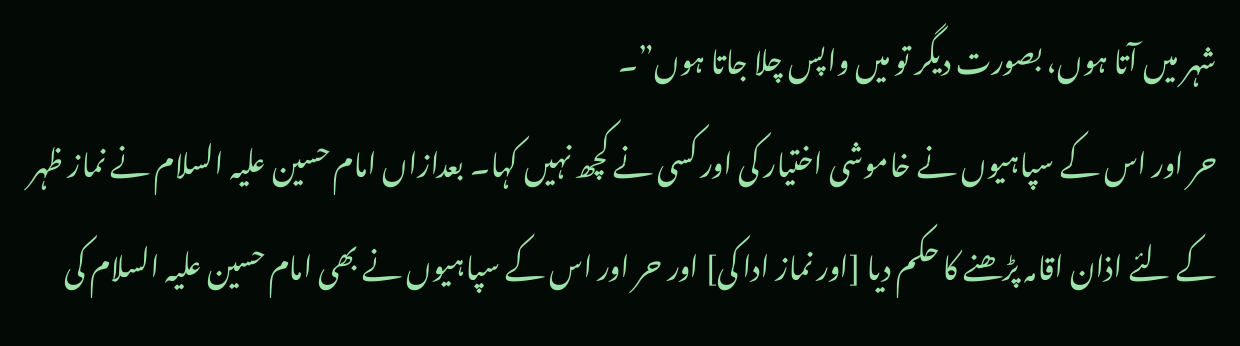شہر میں آتا ہوں، بصورت دیگر تو میں واپس چلا جاتا ہوں”۔
حر اور اس کے سپاہیوں نے خاموشی اختیار کی اور کسی نے کچھ نہیں کہا۔ بعدازاں امام حسین علیہ السلام نے نماز ظہر کے لئے اذان اقامہ پڑھنے کا حکم دیا [اور نماز ادا کی] اور حر اور اس کے سپاہیوں نے بھی امام حسین علیہ السلام کی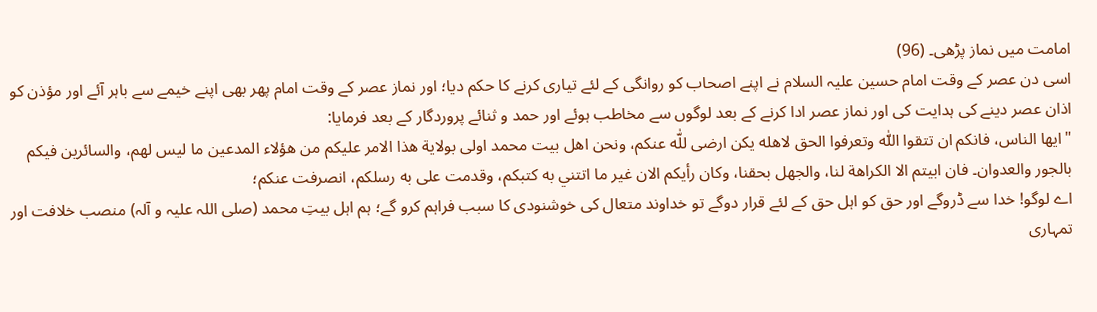امامت میں نماز پڑھی۔ (96)
اسی دن عصر کے وقت امام حسین علیہ السلام نے اپنے اصحاب کو روانگی کے لئے تیاری کرنے کا حکم دیا؛ اور نماز عصر کے وقت امام پھر بھی اپنے خیمے سے باہر آئے اور مؤذن کو اذان عصر دینے کی ہدایت کی اور نماز عصر ادا کرنے کے بعد لوگوں سے مخاطب ہوئے اور حمد و ثنائے پروردگار کے بعد فرمایا:
"ايها الناس، فانكم ان تتقوا اللّٰه وتعرفوا الحق لاهله يكن ارضى للّٰه عنكم، ونحن اهل بيت محمد اولى بولاية هذا الامر عليكم من هؤلاء المدعين ما ليس لهم، والسائرين فيكم بالجور والعدوان۔ فان ابيتم الا الكراهة لنا، والجهل بحقنا، وكان رأيكم الان غير ما اتتني به كتبكم، وقدمت على به رسلكم، انصرفت عنكم؛
اے لوگو! خدا سے ڈروگے اور حق کو اہل حق کے لئے قرار دوگے تو خداوند متعال کی خوشنودی کا سبب فراہم کرو گے؛ ہم اہل بیتِ محمد (صلی اللہ علیہ و آلہ) منصب خلافت اور تمہاری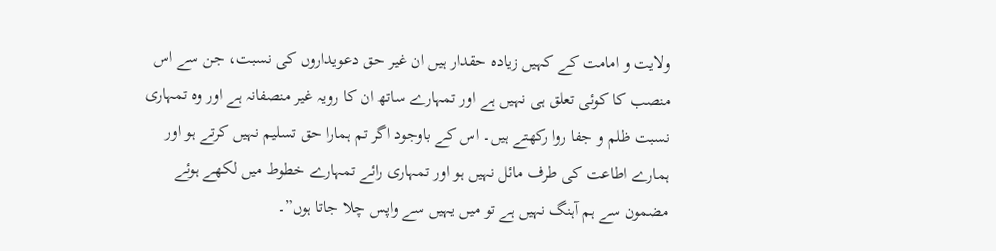ولایت و امامت کے کہیں زیادہ حقدار ہیں ان غیر حق دعویداروں کی نسبت، جن سے اس منصب کا کوئی تعلق ہی نہیں ہے اور تمہارے ساتھ ان کا رویہ غیر منصفانہ ہے اور وہ تمہاری نسبت ظلم و جفا روا رکھتے ہیں۔ اس کے باوجود اگر تم ہمارا حق تسلیم نہیں کرتے ہو اور ہمارے اطاعت کی طرف مائل نہیں ہو اور تمہاری رائے تمہارے خطوط میں لکھے ہوئے مضمون سے ہم آہنگ نہیں ہے تو میں یہیں سے واپس چلا جاتا ہوں”۔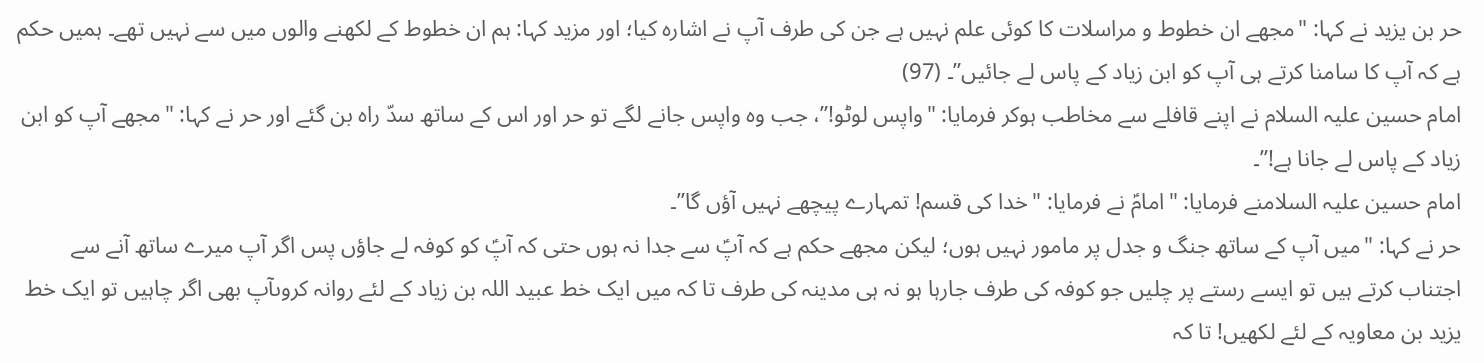حر بن یزید نے کہا: "مجھے ان خطوط و مراسلات کا کوئی علم نہيں ہے جن کی طرف آپ نے اشارہ کیا؛ اور مزید کہا: ہم ان خطوط کے لکھنے والوں میں سے نہیں تھے۔ ہمیں حکم ہے کہ آپ کا سامنا کرتے ہی آپ کو ابن زیاد کے پاس لے جائیں”۔ (97)
امام حسین علیہ السلام نے اپنے قافلے سے مخاطب ہوکر فرمایا: "واپس لوٹو!”، جب وہ واپس جانے لگے تو حر اور اس کے ساتھ سدّ راہ بن گئے اور حر نے کہا: "مجھے آپ کو ابن زیاد کے پاس لے جانا ہے!”۔
امام حسین علیہ السلامنے فرمایا: "امامؑ نے فرمایا: "خدا کی قسم! تمہارے پیچھے نہیں آؤں گا”۔
حر نے کہا: "میں آپ کے ساتھ جنگ و جدل پر مامور نہیں ہوں؛ لیکن مجھے حکم ہے کہ آپؑ سے جدا نہ ہوں حتی کہ آپؑ کو کوفہ لے جاؤں پس اگر آپ میرے ساتھ آنے سے اجتناب کرتے ہيں تو ایسے رستے پر چلیں جو کوفہ کی طرف جارہا ہو نہ ہی مدینہ کی طرف تا کہ میں ایک خط عبید اللہ بن زیاد کے لئے روانہ کروںآپ بھی اگر چاہيں تو ایک خط یزید بن معاویہ کے لئے لکھیں! تا کہ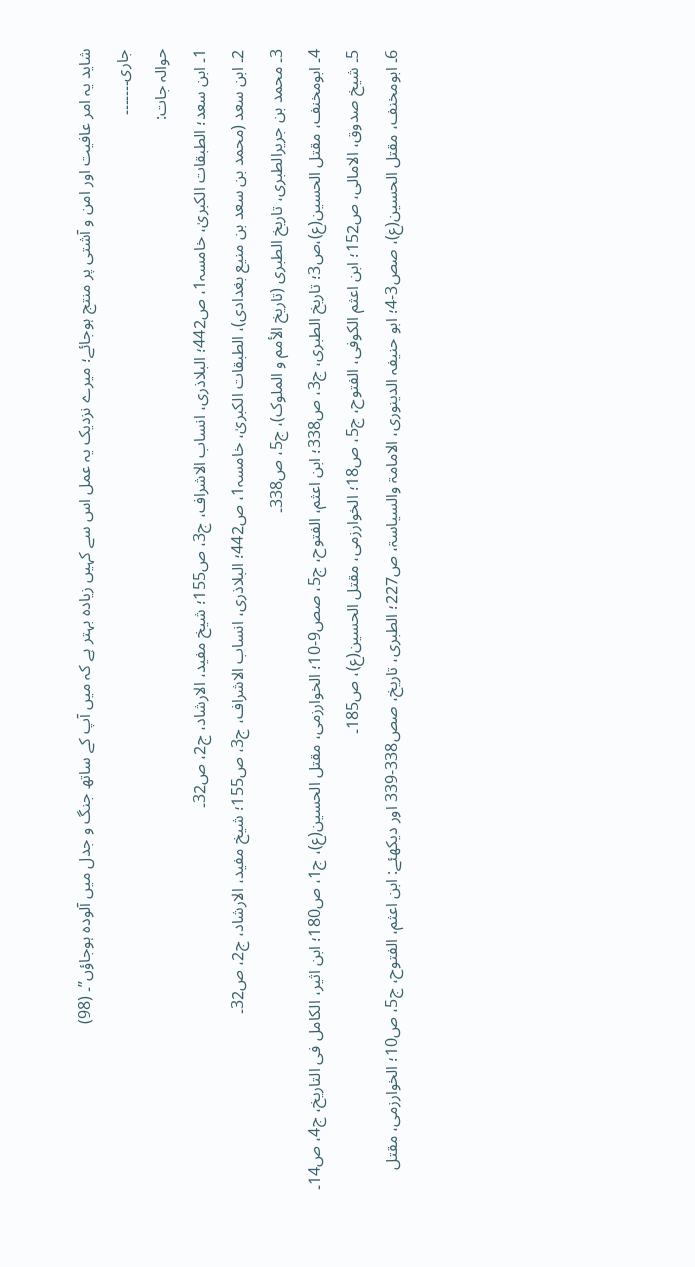شاید یہ امر عافیت اور امن و آشتی پر منتج ہوجائے؛ میرے نزدیک یہ عمل اس سے کہیں زیادہ بہتر ہے کہ میں آپ کے ساتھ جنگ و جدل میں آلودہ ہوجاؤں”۔ (98)
جاری۔۔۔۔۔۔۔
حوالہ جات:
1۔ ابن سعد؛ الطبقات الکبریٰ، خامسہ1، ص442؛ البلاذری، انساب الاشراف، ج3، ص155؛ شیخ مفید، الارشاد، ج2، ص32۔
2۔ ابن سعد (محمد بن سعد بن منیع بغدادی)، الطبقات الکبریٰ، خامسہ1، ص442؛ البلاذری، انساب الاشراف، ج3، ص155؛ شیخ مفید، الارشاد، ج2، ص32۔
3۔ محمد بن جریرالطبری، تاریخ الطبری (تاریخ الأمم و الملوک)، ج5، ص338۔
4۔ ابومخنف، مقتل الحسین(ع)،ص3؛ تاریخ الطبری، ج3، ص338؛ ابن اعثم، الفتوح، ج5، صص9-10؛ الخوارزمی، مقتل الحسین(ع)، ج1، ص180؛ ابن اثیر، الکامل فی التاریخ، ج4، ص14۔
5۔ شیخ صدوق، الامالی، ص152؛ ابن اعثم الکوفی، الفتوح، ج5، ص18؛ الخوارزمی، مقتل الحسین(ع)، ص185۔
6۔ ابومخنف، مقتل الحسین(ع)، صص3-4؛ ابو حنیفہ الدینوری، الامامۃ والسیاسۃ، ص227؛ الطبری، تاریخ، صص338-339 اور دیکھئے: ابن اعثم، الفتوح، ج5، ص10؛ الخوارزمی، مقتل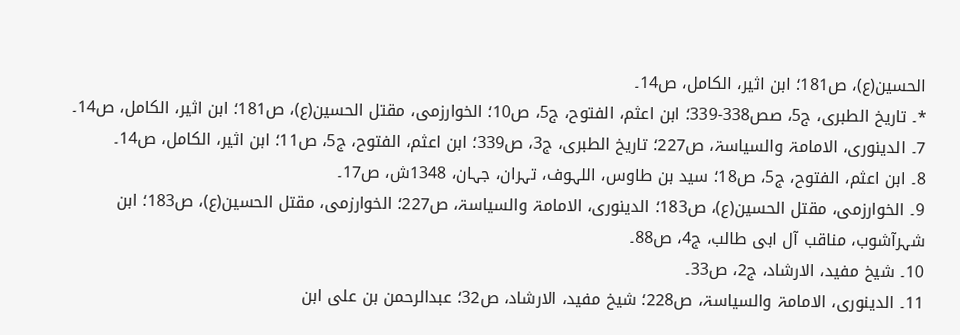الحسین(ع)، ص181؛ ابن اثیر، الکامل، ص14۔
*۔ تاریخ الطبری، ج5، صص338-339؛ ابن اعثم، الفتوح، ج5، ص10؛ الخوارزمی، مقتل الحسین(ع)، ص181؛ ابن اثیر، الکامل، ص14۔
7۔ الدینوری، الامامۃ والسیاسۃ، ص227؛ تاریخ الطبری، ج3، ص339؛ ابن اعثم، الفتوح، ج5، ص11؛ ابن اثیر، الکامل، ص14۔
8۔ ابن اعثم، الفتوح، ج5، ص18؛ سید بن طاوس، اللہوف، تہران، جہان، 1348ش، ص17۔
9۔ الخوارزمی، مقتل الحسین(ع)، ص183؛ الدینوری، الامامۃ والسیاسۃ، ص227؛ الخوارزمی، مقتل الحسین(ع)، ص183؛ ابن شہرآشوب، مناقب آل ابی طالب، ج4، ص88۔
10۔ شیخ مفید، الارشاد، ج2، ص33۔
11۔ الدینوری، الامامۃ والسیاسۃ، ص228؛ شیخ مفید، الارشاد، ص32؛ عبدالرحمن بن علی ابن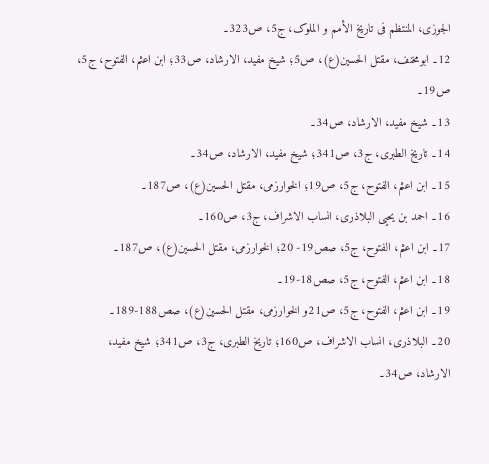الجوزی، المنتظم فی تاریخ الأمم و الملوک، ج5، ص323۔
12۔ ابومخنف، مقتل الحسین(ع)، ص5؛ شیخ مفید، الارشاد، ص33؛ ابن اعثم، الفتوح، ج5، ص19۔
13۔ شیخ مفید، الارشاد، ص34۔
14۔ تاریخ الطبری، ج3، ص341؛ شیخ مفید، الارشاد، ص34۔
15۔ ابن اعثم، الفتوح، ج5، ص19؛ الخوارزمی، مقتل الحسین(ع)، ص187۔
16۔ احمد بن یحیی البلاذری، انساب الاشراف، ج3، ص160۔
17۔ ابن اعثم، الفتوح، ج5، صص19- 20؛ الخوارزمی، مقتل الحسین(ع)، ص187۔
18۔ ابن اعثم، الفتوح، ج5، صص18-19۔
19۔ ابن اعثم، الفتوح، ج5، ص21و الخوارزمی، مقتل الحسین(ع)، صص188-189۔
20۔ البلاذری، انساب الاشراف، ص160؛ تاریخ الطبری، ج3، ص341؛ شیخ مفید، الارشاد، ص34۔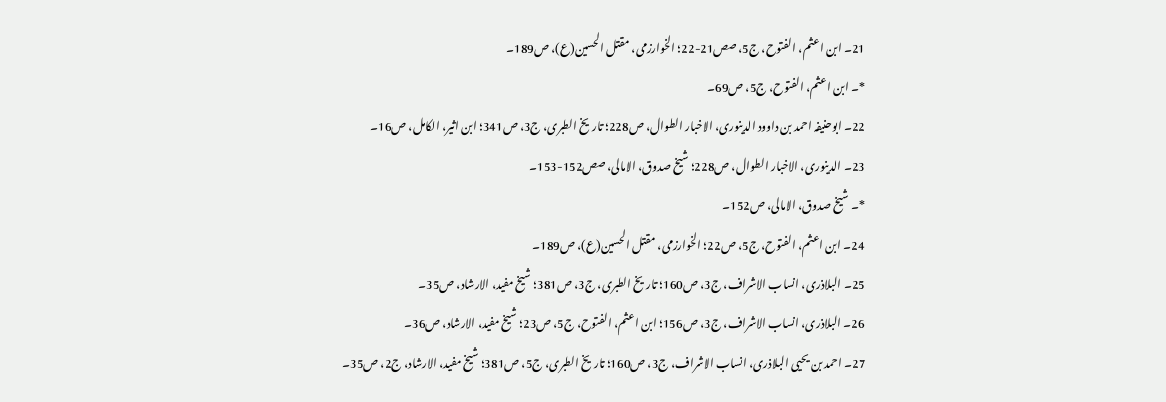21۔ ابن اعثم، الفتوح، ج5، صص21-22؛ الخوارزمی، مقتل الحسین(ع)، ص189۔
*۔ ابن اعثم، الفتوح، ج5، ص69۔
22۔ ابوحنیفہ احمد بن داوود الدینوری، الاخبار الطوال، ص228؛ تاریخ الطبری، ج3، ص341؛ ابن اثیر، الکامل، ص16۔
23۔ الدینوری، الاخبار الطوال، ص228؛ شیخ صدوق، الامالی، صص152-153۔
*۔ شیخ صدوق، الامالی، ص152۔
24۔ ابن اعثم، الفتوح، ج5، ص22؛ الخوارزمی، مقتل الحسین(ع)، ص189۔
25۔ البلاذری، انساب الاشراف، ج3، ص160؛ تاریخ الطبری، ج3، ص381؛ شیخ مفید، الارشاد، ص35۔
26۔ البلاذری، انساب الاشراف، ج3، ص156؛ ابن اعثم، الفتوح، ج5، ص23؛ شیخ مفید، الارشاد، ص36۔
27۔ احمد بن یحیی البلاذری، انساب الاشراف، ج3، ص160؛ تاریخ الطبری، ج5، ص381؛ شیخ مفید، الارشاد، ج2، ص35۔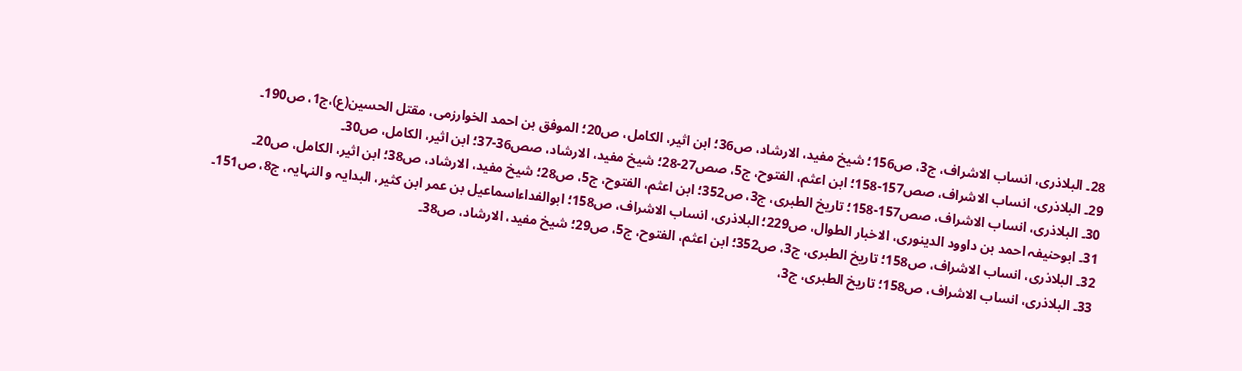28۔ البلاذری، انساب الاشراف، ج3، ص156؛ شیخ مفید، الارشاد، ص36؛ ابن اثیر، الکامل، ص20؛ الموفق بن احمد الخوارزمی، مقتل الحسین(ع)،ج1، ص190۔
29۔ البلاذری، انساب الاشراف، صص157-158؛ ابن اعثم، الفتوح، ج5، صص27-28؛ شیخ مفید، الارشاد، صص36-37؛ ابن اثیر، الکامل، ص30۔
30۔ البلاذری، انساب الاشراف، صص157-158؛ تاریخ الطبری، ج3، ص352؛ ابن اعثم، الفتوح، ج5، ص28؛ شیخ مفید، الارشاد، ص38؛ ابن اثیر، الکامل، ص20۔
31۔ ابوحنیفہ احمد بن داوود الدینوری، الاخبار الطوال، ص229؛ البلاذری، انساب الاشراف، ص158؛ ابوالفداءاسماعیل بن عمر ابن کثیر، البدایہ و النہایہ، ج8، ص151۔
32۔ البلاذری، انساب الاشراف، ص158؛ تاریخ الطبری، ج3، ص352؛ ابن اعثم، الفتوح، ج5، ص29؛ شیخ مفید، الارشاد، ص38۔
33۔ البلاذری، انساب الاشراف، ص158؛ تاریخ الطبری، ج3،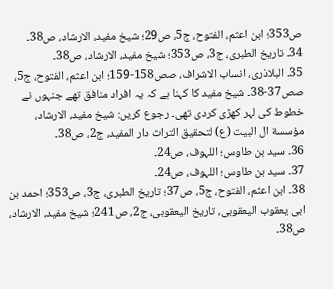ص353؛ ابن اعثم، الفتوح، ج5، ص29؛ شیخ مفید، الارشاد، ص38۔
34۔ تاریخ الطبری، ج3، ص353؛ شیخ مفید، الارشاد، ص38۔
35۔ البلاذری، انساب الاشراف، صص158-159؛ ابن اعثم، الفتوح، ج5، صص37-38۔ شیخ مفید کا کہنا ہے کہ یہ افراد منافق تھے جنہوں نے خطوط کی لہر کھڑی کردی تھی۔ رجوع کریں: شیخ مفید، الارشاد، مؤسسة ال البيت (ع) لتحقيق التراث دار المفيد، ج2، ص38۔
36۔ سید بن طاوس؛ اللہوف، ص24۔
37۔ سید بن طاوس؛ اللہوف، ص24۔
38۔ ابن اعثم، الفتوح، ج5، ص37؛ تاریخ الطبری، ج3، ص353؛ احمد بن ابی یعقوب الیعقوبی، تاریخ الیعقوبی، ج2، ص241؛ شیخ مفید، الارشاد، ص38۔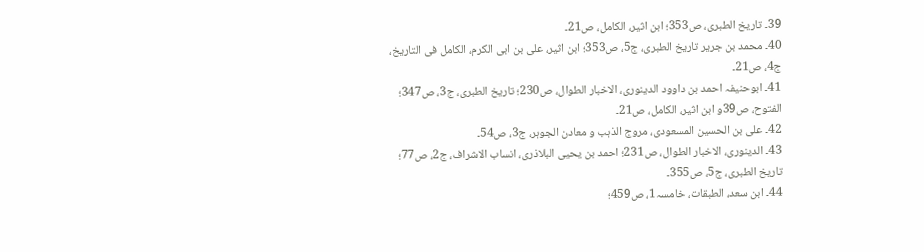39۔ تاریخ الطبری، ص353؛ ابن اثیر، الکامل، ص21۔
40۔ محمد بن جریر تاریخ الطبری، ج5، ص353؛ ابن اثیر، علی بن ابی الکرم، الکامل فی التاریخ، ج4، ص21۔
41۔ ابوحنیفہ احمد بن داوود الدینوری، الاخبار الطوال، ص230؛ تاریخ الطبری، ج3، ص347؛ الفتوح، ص39و ابن اثیر، الکامل، ص21۔
42۔ علی بن الحسین المسعودی، مروج الذہب و معادن الجوہر، ج3، ص54۔
43۔ الدینوری، الاخبار الطوال، ص231؛ احمد بن یحیی البلاذری، انساب الاشراف، ج2، ص77؛ تاریخ الطبری، ج5، ص355۔
44۔ ابن سعد، الطبقات، خامسہ1، ص459؛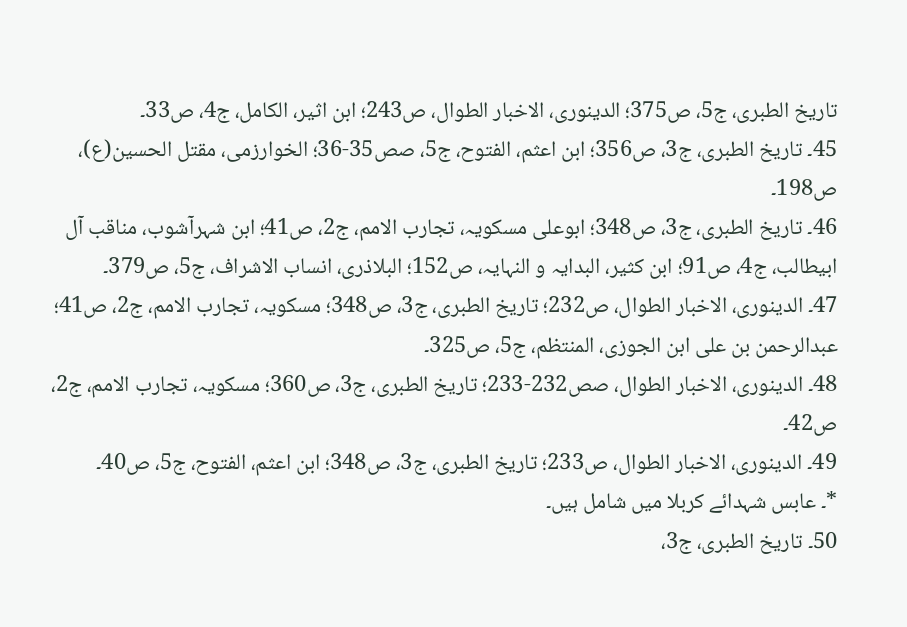تاریخ الطبری، ج5، ص375؛ الدینوری، الاخبار الطوال، ص243؛ ابن اثیر، الکامل، ج4، ص33۔
45۔ تاریخ الطبری، ج3، ص356؛ ابن اعثم، الفتوح، ج5، صص35-36؛ الخوارزمی، مقتل الحسین(ع)، ص198۔
46۔ تاریخ الطبری، ج3، ص348؛ ابوعلی مسکویہ، تجارب الامم، ج2، ص41؛ ابن شہرآشوب، مناقب آل ابیطالب، ج4، ص91؛ ابن کثیر، البدایہ و النہایہ، ص152؛ البلاذری، انساب الاشراف، ج5، ص379۔
47۔ الدینوری، الاخبار الطوال، ص232؛ تاریخ الطبری، ج3، ص348؛ مسکویہ، تجارب الامم، ج2، ص41؛ عبدالرحمن بن علی ابن الجوزی، المنتظم، ج5، ص325۔
48۔ الدینوری، الاخبار الطوال، صص232-233؛ تاریخ الطبری، ج3، ص360؛ مسکویہ، تجارب الامم، ج2، ص42۔
49۔ الدینوری، الاخبار الطوال، ص233؛ تاریخ الطبری، ج3، ص348؛ ابن اعثم، الفتوح، ج5، ص40۔
*۔ عابس شہدائے کربلا میں شامل ہیں۔
50۔ تاریخ الطبری، ج3،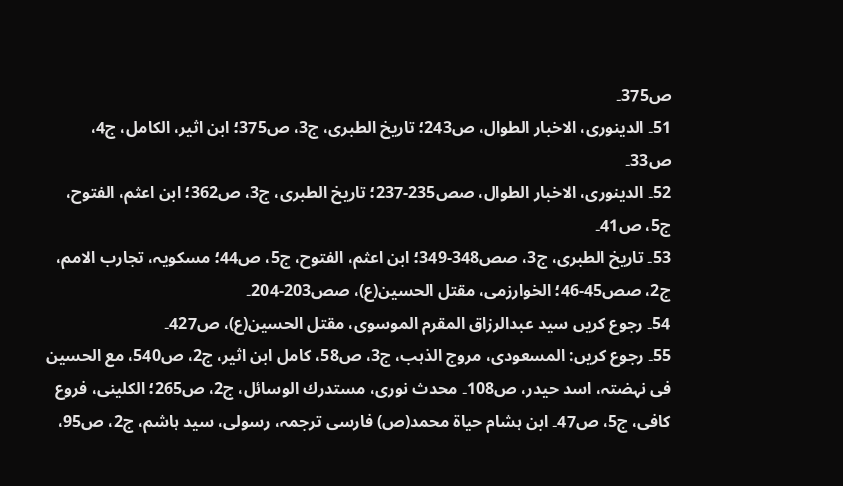ص375۔
51۔ الدینوری، الاخبار الطوال، ص243؛ تاریخ الطبری، ج3، ص375؛ ابن اثیر، الکامل، ج4، ص33۔
52۔ الدینوری، الاخبار الطوال، صص235-237؛ تاریخ الطبری، ج3، ص362؛ ابن اعثم، الفتوح، ج5، ص41۔
53۔ تاریخ الطبری، ج3، صص348-349؛ ابن اعثم، الفتوح، ج5، ص44؛ مسکویہ، تجارب الامم، ج2، صص45-46؛ الخوارزمی، مقتل الحسین(ع)، صص203-204۔
54۔ رجوع کریں سید عبدالرزاق المقرم الموسوی، مقتل الحسين(ع)، ص427۔
55۔ رجوع کریں: المسعودی، مروج الذہب، ج3، ص58، كامل ابن اثير، ج2، ص540، مع الحسين فى نہضتہ، اسد حيدر، ص108۔ محدث نوری، مستدرك الوسائل، ج2، ص265؛ الکلینی، فروع كافى، ج5، ص47۔ ابن ہشام حیاة محمد(ص) فارسی ترجمہ، رسولى، سید ہاشم، ج2، ص95،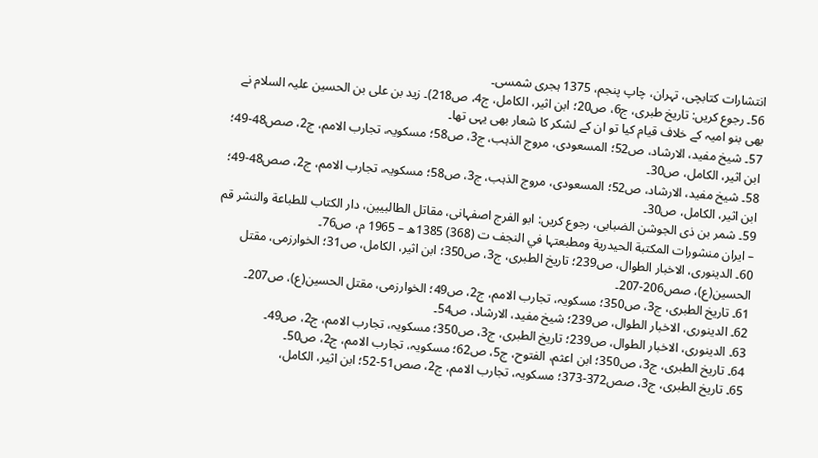انتشارات کتابچى، تہران، چاپ پنجم، 1375 ہجری شمسی۔
56۔ رجوع کریں: تاریخ طبرى، ج6، ص20؛ ابن اثیر، الکامل، ج4، ص218)۔ زید بن علی بن الحسین علیہ السلام نے بھی بنو امیہ کے خلاف قیام کیا تو ان کے لشکر کا شعار بھی یہی تھا۔
57۔ شیخ مفید، الارشاد، ص52؛ المسعودی، مروج الذہب، ج3، ص58؛ مسکویہ، تجارب الامم، ج2، صص48-49؛ ابن اثیر، الکامل، ص30۔
58۔ شیخ مفید، الارشاد، ص52؛ المسعودی، مروج الذہب، ج3، ص58؛ مسکویہ، تجارب الامم، ج2، صص48-49؛ ابن اثیر، الکامل، ص30۔
59۔ شمر بن ذی الجوشن الضبابی، رجوع کریں: ابو الفرج اصفہانی، مقاتل الطالبيين، دار الكتاب للطباعة والنشر قم – ايران منشورات المكتبة الحيدرية ومطبعتہا في النجف ت (368) 1385ھ – 1965 م، ص76۔
60۔ الدینوری، الاخبار الطوال، ص239؛ تاریخ الطبری، ج3، ص350؛ ابن اثیر، الکامل، ص31؛ الخوارزمی، مقتل الحسین(ع)، صص206-207۔
61۔ تاریخ الطبری، ج3، ص350؛ مسکویہ، تجارب الامم، ج2، ص49؛ الخوارزمی، مقتل الحسین(ع)، ص207۔
62۔ الدینوری، الاخبار الطوال، ص239؛ شیخ مفید، الارشاد، ص54۔
63۔ الدینوری، الاخبار الطوال، ص239؛ تاریخ الطبری، ج3، ص350؛ مسکویہ، تجارب الامم، ج2، ص49۔
64۔ تاریخ الطبری، ج3، ص350؛ ابن اعثم، الفتوح، ج5، ص62؛ مسکویہ، تجارب الامم، ج2، ص50۔
65۔ تاریخ الطبری، ج3، صص372-373؛ مسکویہ، تجارب الامم، ج2، صص51-52؛ ابن اثیر، الکامل،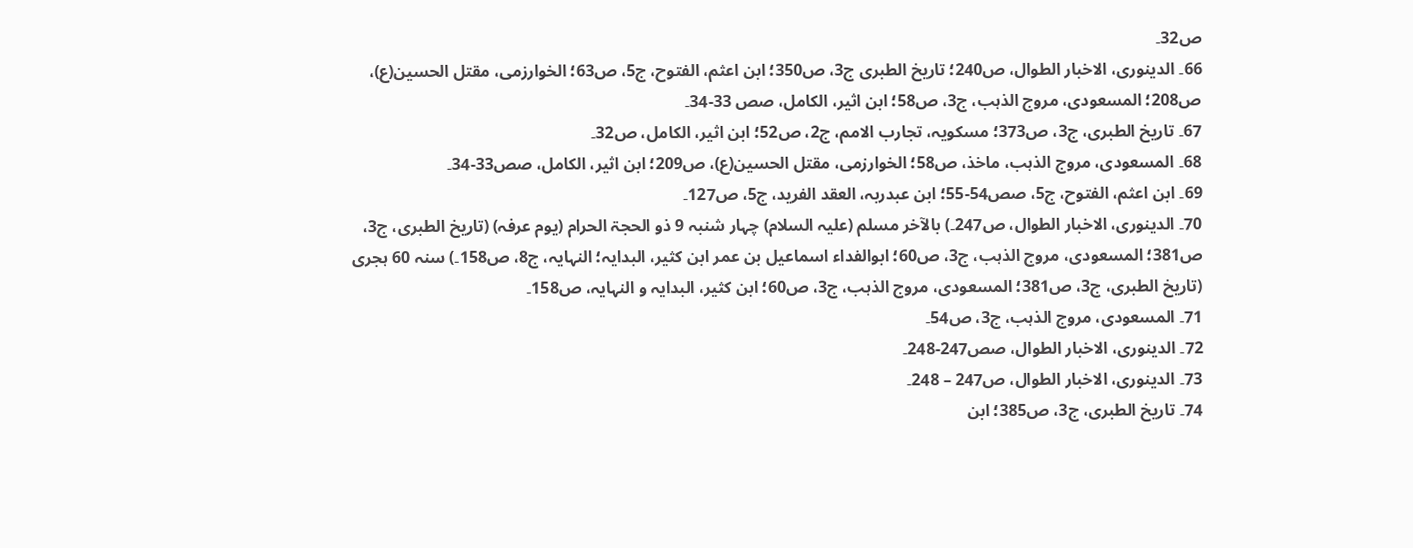ص32۔
66۔ الدینوری، الاخبار الطوال، ص240؛ تاریخ الطبری ج3، ص350؛ ابن اعثم، الفتوح، ج5، ص63؛ الخوارزمی، مقتل الحسین(ع)، ص208؛ المسعودی، مروج الذہب، ج3، ص58؛ ابن اثیر، الکامل، صص 33-34۔
67۔ تاریخ الطبری، ج3، ص373؛ مسکویہ، تجارب الامم، ج2، ص52؛ ابن اثیر، الکامل، ص32۔
68۔ المسعودی، مروج الذہب، ماخذ، ص58؛ الخوارزمی، مقتل الحسین(ع)، ص209؛ ابن اثیر، الکامل، صص33-34۔
69۔ ابن اعثم، الفتوح، ج5، صص54-55؛ ابن عبدربہ، العقد الفرید، ج5، ص127۔
70۔ الدینوری، الاخبار الطوال، ص247۔) بالآخر مسلم (علیہ السلام) چہار شنبہ 9 ذو الحجۃ الحرام (یوم عرفہ) (تاریخ الطبری، ج3، ص381؛ المسعودی، مروج الذہب، ج3، ص60؛ ابوالفداء اسماعیل بن عمر ابن کثیر، البدایہ؛ النہایہ، ج8، ص158۔) سنہ 60 ہجری (تاریخ الطبری، ج3، ص381؛ المسعودی، مروج الذہب، ج3، ص60؛ ابن کثیر، البدایہ و النہایہ، ص158۔
71۔ المسعودی، مروج الذہب، ج3، ص54۔
72۔ الدینوری، الاخبار الطوال، صص247-248۔
73۔ الدینوری، الاخبار الطوال، ص247 – 248۔
74۔ تاریخ الطبری، ج3، ص385؛ ابن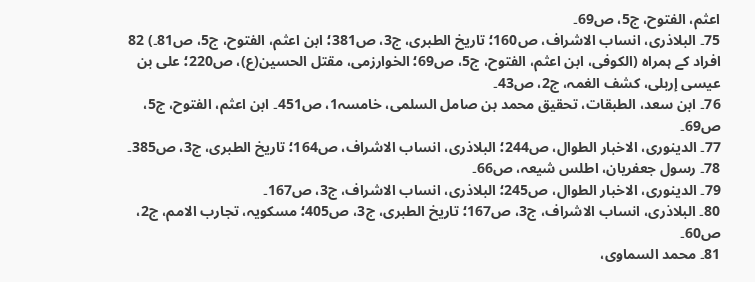اعثم، الفتوح، ج5، ص69۔
75۔ البلاذری، انساب الاشراف، ص160؛ تاریخ الطبری، ج3، ص381؛ ابن اعثم، الفتوح، ج5، ص81۔) 82 افراد کے ہمراہ (الکوفی، ابن اعثم، الفتوح، ج5، ص69؛ الخوارزمی، مقتل الحسین(ع)، ص220؛ علی بن عیسی إربلی، کشف الغمہ، ج2، ص43۔
76۔ ابن سعد، الطبقات، تحقیق محمد بن صامل السلمی، خامسہ1، ص451۔ ابن اعثم، الفتوح، ج5، ص69۔
77۔ الدینوری، الاخبار الطوال، ص244؛ البلاذری، انساب الاشراف، ص164؛ تاریخ الطبری، ج3، ص385۔
78۔ رسول جعفریان، اطلس شیعہ، ص66۔
79۔ الدینوری، الاخبار الطوال، ص245؛ البلاذری، انساب الاشراف، ج3، ص167۔
80۔ البلاذری، انساب الاشراف، ج3، ص167؛ تاریخ الطبری، ج3، ص405؛ مسکویہ، تجارب الامم، ج2، ص60۔
81۔ محمد السماوی،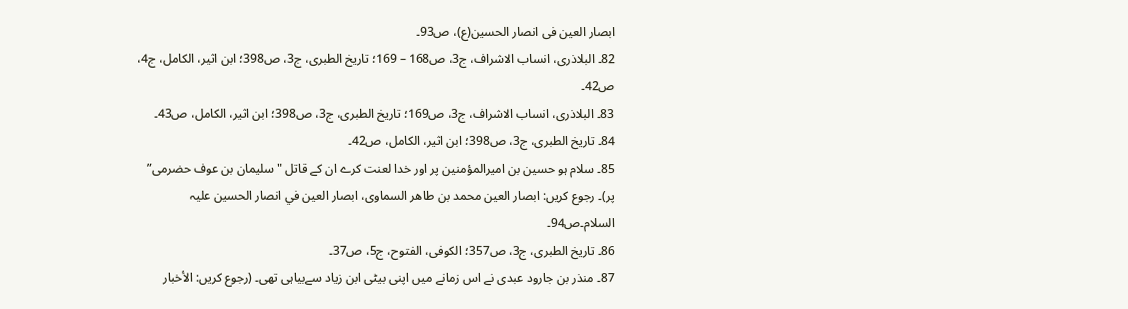ابصار العین فی انصار الحسین(ع)، ص93۔
82۔ البلاذری، انساب الاشراف، ج3، ص168 – 169؛ تاریخ الطبری، ج3، ص398؛ ابن اثیر، الکامل، ج4، ص42۔
83۔ البلاذری، انساب الاشراف، ج3، ص169؛ تاریخ الطبری، ج3، ص398؛ ابن اثیر، الکامل، ص43۔
84۔ تاریخ الطبری، ج3، ص398؛ ابن اثیر، الکامل، ص42۔
85۔ سلام ہو حسین بن امیرالمؤمنین پر اور خدا لعنت کرے ان کے قاتل "سلیمان بن عوف حضرمی” پر)۔ رجوع کریں: ابصار العین محمد بن طاھر السماوی، ابصار العین في انصار الحسین علیہ السلام۔ص94۔
86۔ تاریخ الطبری، ج3، ص357؛ الکوفی، الفتوح، ج5، ص37۔
87۔ منذر بن جارود عبدی نے اس زمانے میں اپنی بیٹی ابن زیاد سےبیاہی تھی۔ (رجوع کریں: الأخبار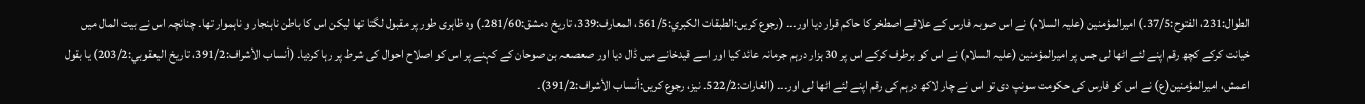الطوال:231، الفتوح:37/5۔) امیرالمؤمنین (علیہ السلام) نے اس صوبہ فارس کے علاقے اصطخر کا حاکم قرار دیا اور۔۔۔ (رجوع کریں:الطبقات الکبري:561/5، المعارف:339، تاريخ دمشق:281/60۔) وہ ظاہری طور پر مقبول لگتا تھا لیکن اس کا باطن ناہنجار و ناہموار تھا۔ چنانچہ اس نے بیت المال میں خیانت کرکے کچھ رقم اپنے لئے اٹھا لی جس پر امیرالمؤمنین (علیہ السلام) نے اس کو برطرف کرکے اس پر 30 ہزار درہم جرمانہ عائد کیا اور اسے قیدخانے میں ڈال دیا اور صعصعہ بن صوحان کے کہنے پر اس کو اصلاح احوال کی شرط پر رہا کردیا۔ (أنساب الأشراف:391/2، تاريخ اليعقوبي:203/2) یا بقول اعمش، امیرالمؤمنین(ع) نے اس کو فارس کی حکومت سونپ دی تو اس نے چار لاکھ درہم کی رقم اپنے لئے اٹھا لی اور۔۔۔ (الغارات:522/2۔ نيز، رجوع کریں:أنساب الأشراف:391/2)۔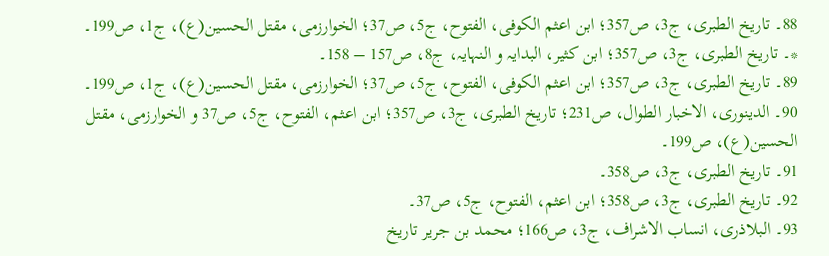88۔ تاریخ الطبری، ج3، ص357؛ ابن اعثم الکوفی، الفتوح، ج5، ص37؛ الخوارزمی، مقتل الحسین(ع)، ج1، ص199۔
*۔ تاریخ الطبری، ج3، ص357؛ ابن کثیر، البدایہ و النہایہ، ج8، ص157 – 158۔
89۔ تاریخ الطبری، ج3، ص357؛ ابن اعثم الکوفی، الفتوح، ج5، ص37؛ الخوارزمی، مقتل الحسین(ع)، ج1، ص199۔
90۔ الدینوری، الاخبار الطوال، ص231؛ تاریخ الطبری، ج3، ص357؛ ابن اعثم، الفتوح، ج5، ص37 و الخوارزمی، مقتل الحسین(ع)، ص199۔
91۔ تاریخ الطبری، ج3، ص358۔
92۔ تاریخ الطبری، ج3، ص358؛ ابن اعثم، الفتوح، ج5، ص37۔
93۔ البلاذری، انساب الاشراف، ج3، ص166؛ محمد بن جریر تاریخ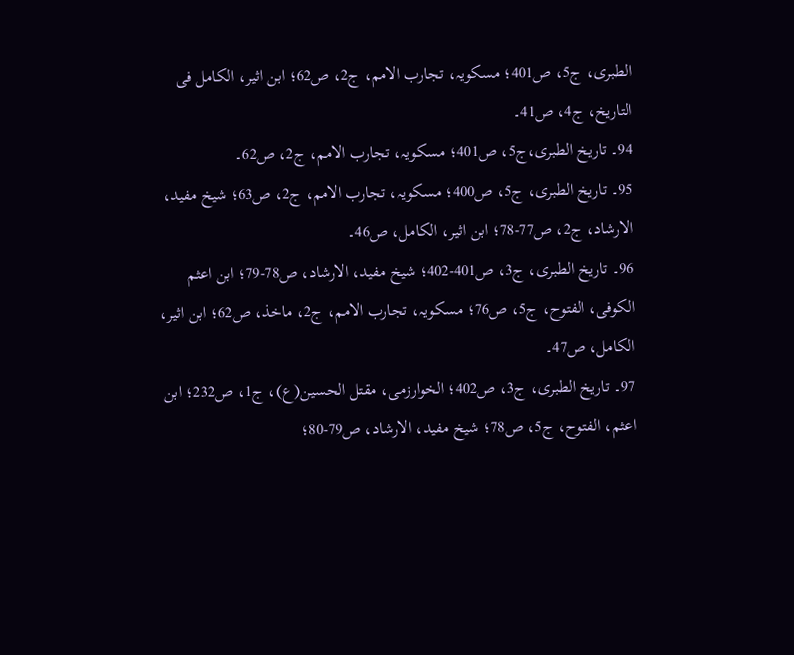الطبری، ج5، ص401؛ مسکویہ، تجارب الامم، ج2، ص62؛ ابن اثیر، الکامل فی التاریخ، ج4، ص41۔
94۔ تاریخ الطبری،ج5، ص401؛ مسکویہ، تجارب الامم، ج2، ص62۔
95۔ تاریخ الطبری، ج5، ص400؛ مسکویہ، تجارب الامم، ج2، ص63؛ شیخ مفید، الارشاد، ج2، ص77-78؛ ابن اثیر، الکامل، ص46۔
96۔ تاریخ الطبری، ج3، ص401-402؛ شیخ مفید، الارشاد، ص78-79؛ ابن اعثم الکوفی، الفتوح، ج5، ص76؛ مسکویہ، تجارب الامم، ج2، ماخذ، ص62؛ ابن اثیر، الکامل، ص47۔
97۔ تاریخ الطبری، ج3، ص402؛ الخوارزمی، مقتل الحسین(ع)، ج1، ص232؛ ابن اعثم، الفتوح، ج5، ص78؛ شیخ مفید، الارشاد، ص79-80؛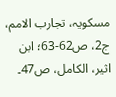مسکویہ، تجارب الامم، ج2، ص62-63؛ ابن اثیر، الکامل، ص47۔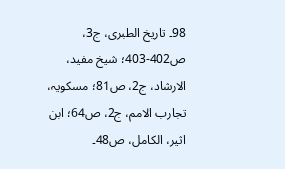98۔ تاریخ الطبری، ج3، ص402-403؛ شیخ مفید، الارشاد، ج2، ص81؛ مسکویہ، تجارب الامم، ج2، ص64؛ ابن اثیر، الکامل، ص48۔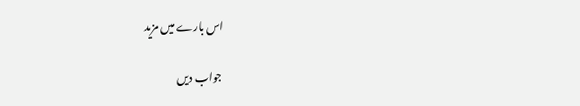اس بارے میں مزید

جواب دیں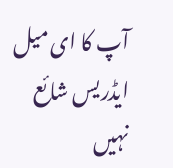آپ کا ای میل ایڈریس شائع نہیں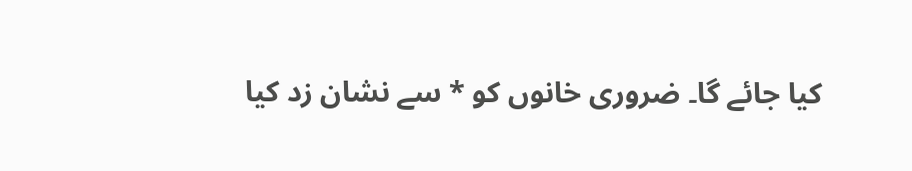کیا جائے گا۔ ضروری خانوں کو * سے نشان زد کیا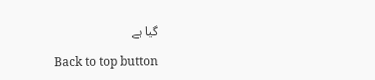گیا ہے

Back to top button